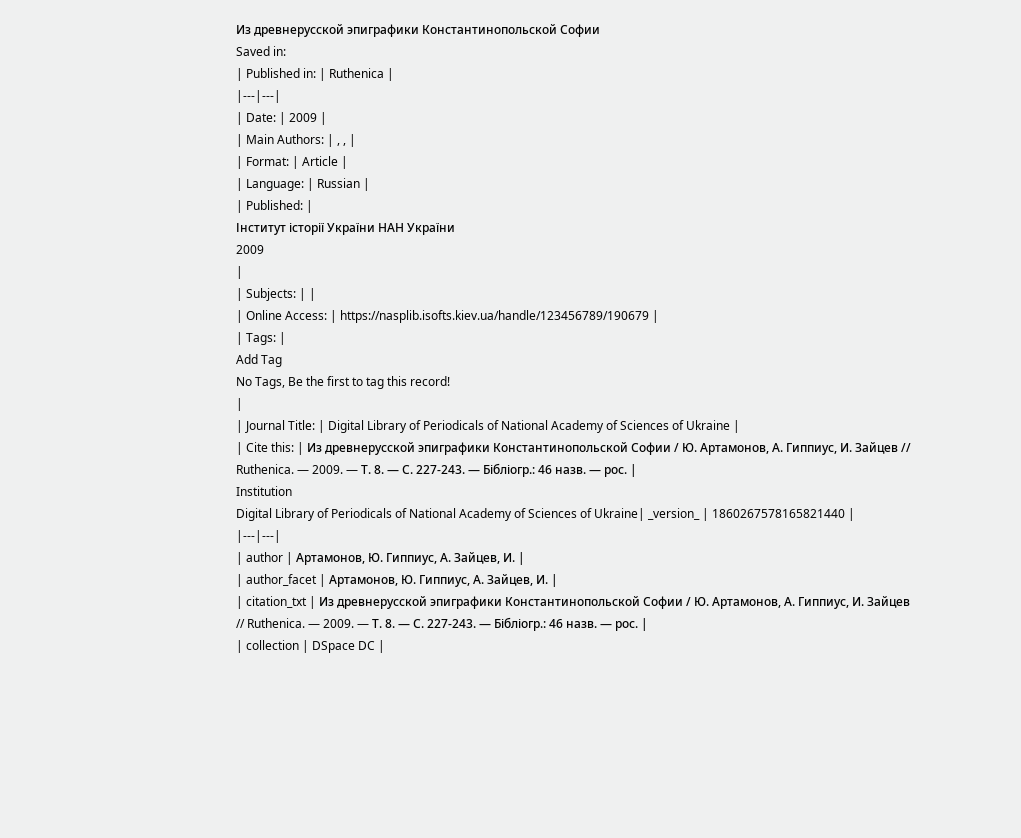Из древнерусской эпиграфики Константинопольской Софии
Saved in:
| Published in: | Ruthenica |
|---|---|
| Date: | 2009 |
| Main Authors: | , , |
| Format: | Article |
| Language: | Russian |
| Published: |
Інститут історії України НАН України
2009
|
| Subjects: | |
| Online Access: | https://nasplib.isofts.kiev.ua/handle/123456789/190679 |
| Tags: |
Add Tag
No Tags, Be the first to tag this record!
|
| Journal Title: | Digital Library of Periodicals of National Academy of Sciences of Ukraine |
| Cite this: | Из древнерусской эпиграфики Константинопольской Софии / Ю. Артамонов, А. Гиппиус, И. Зайцев // Ruthenica. — 2009. — Т. 8. — С. 227-243. — Бібліогр.: 46 назв. — рос. |
Institution
Digital Library of Periodicals of National Academy of Sciences of Ukraine| _version_ | 1860267578165821440 |
|---|---|
| author | Артамонов, Ю. Гиппиус, А. Зайцев, И. |
| author_facet | Артамонов, Ю. Гиппиус, А. Зайцев, И. |
| citation_txt | Из древнерусской эпиграфики Константинопольской Софии / Ю. Артамонов, А. Гиппиус, И. Зайцев // Ruthenica. — 2009. — Т. 8. — С. 227-243. — Бібліогр.: 46 назв. — рос. |
| collection | DSpace DC |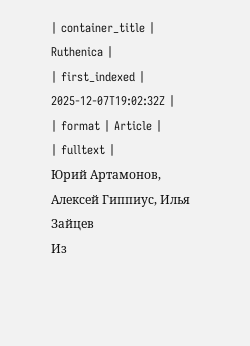| container_title | Ruthenica |
| first_indexed | 2025-12-07T19:02:32Z |
| format | Article |
| fulltext |
Юрий Артамонов, Алексей Гиппиус, Илья Зайцев
Из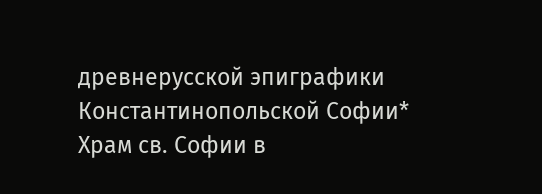древнерусской эпиграфики
Константинопольской Софии*
Храм св. Софии в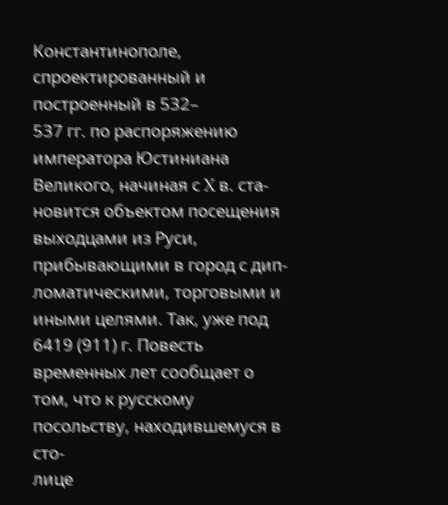Константинополе, спроектированный и построенный в 532–
537 гг. по распоряжению императора Юстиниана Великого, начиная с X в. ста-
новится объектом посещения выходцами из Руси, прибывающими в город с дип-
ломатическими, торговыми и иными целями. Так, уже под 6419 (911) г. Повесть
временных лет сообщает о том, что к русскому посольству, находившемуся в сто-
лице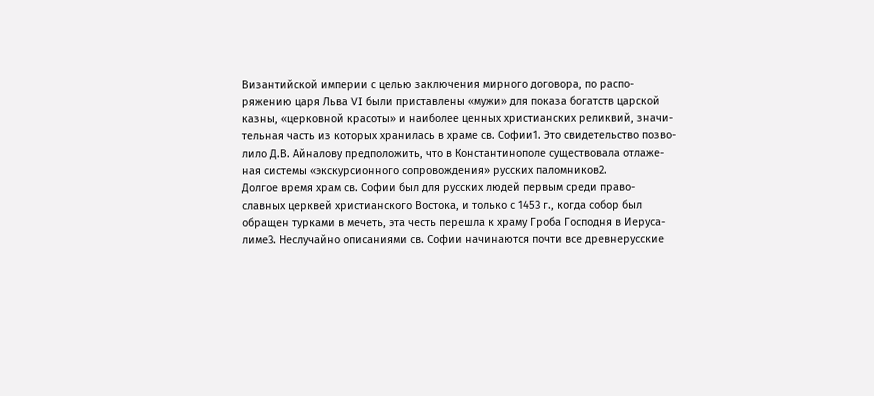Византийской империи с целью заключения мирного договора, по распо-
ряжению царя Льва VI были приставлены «мужи» для показа богатств царской
казны, «церковной красоты» и наиболее ценных христианских реликвий, значи-
тельная часть из которых хранилась в храме св. Софии1. Это свидетельство позво-
лило Д.В. Айналову предположить, что в Константинополе существовала отлаже-
ная системы «экскурсионного сопровождения» русских паломников2.
Долгое время храм св. Софии был для русских людей первым среди право-
славных церквей христианского Востока, и только с 1453 г., когда собор был
обращен турками в мечеть, эта честь перешла к храму Гроба Господня в Иеруса-
лиме3. Неслучайно описаниями св. Софии начинаются почти все древнерусские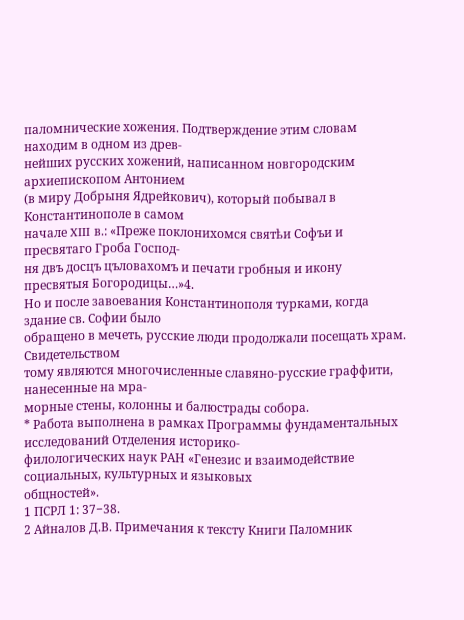паломнические хожения. Подтверждение этим словам находим в одном из древ-
нейших русских хожений, написанном новгородским архиепископом Антонием
(в миру Добрыня Ядрейкович), который побывал в Константинополе в самом
начале XIII в.: «Преже поклонихомся святѣи Софъи и пресвятаго Гроба Господ-
ня двъ досцъ цъловахомъ и печати гробныя и икону пресвятыя Богородицы…»4.
Но и после завоевания Константинополя турками, когда здание св. Софии было
обращено в мечеть, русские люди продолжали посещать храм. Свидетельством
тому являются многочисленные славяно-русские граффити, нанесенные на мра-
морные стены, колонны и балюстрады собора.
* Работа выполнена в рамках Программы фундаментальных исследований Отделения историко-
филологических наук РАН «Генезис и взаимодействие социальных, культурных и языковых
общностей».
1 ПСРЛ 1: 37−38.
2 Айналов Д.В. Примечания к тексту Книги Паломник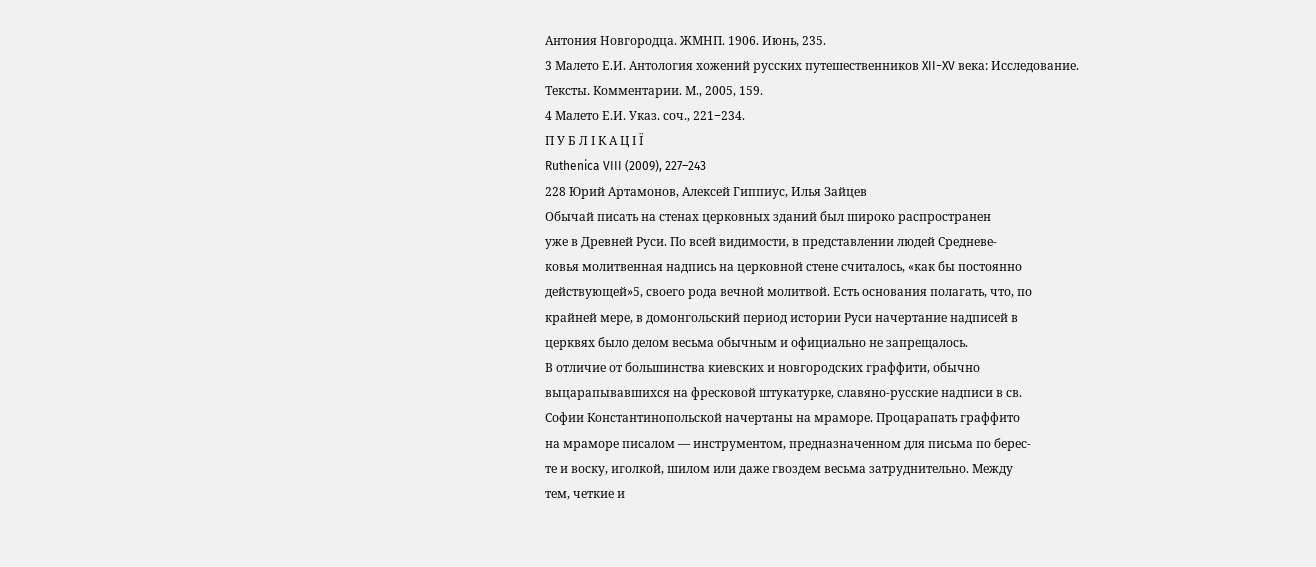Антония Новгородца. ЖМНП. 1906. Июнь, 235.
3 Малето Е.И. Антология хожений русских путешественников XII−XV века: Исследование.
Тексты. Комментарии. М., 2005, 159.
4 Малето Е.И. Указ. соч., 221−234.
П У Б Л І К А Ц І Ї
Ruthenica VIII (2009), 227–243
228 Юрий Артамонов, Алексей Гиппиус, Илья Зайцев
Обычай писать на стенах церковных зданий был широко распространен
уже в Древней Руси. По всей видимости, в представлении людей Средневе-
ковья молитвенная надпись на церковной стене считалось, «как бы постоянно
действующей»5, своего рода вечной молитвой. Есть основания полагать, что, по
крайней мере, в домонгольский период истории Руси начертание надписей в
церквях было делом весьма обычным и официально не запрещалось.
В отличие от большинства киевских и новгородских граффити, обычно
выцарапывавшихся на фресковой штукатурке, славяно-русские надписи в св.
Софии Константинопольской начертаны на мраморе. Процарапать граффито
на мраморе писалом — инструментом, предназначенном для письма по берес-
те и воску, иголкой, шилом или даже гвоздем весьма затруднительно. Между
тем, четкие и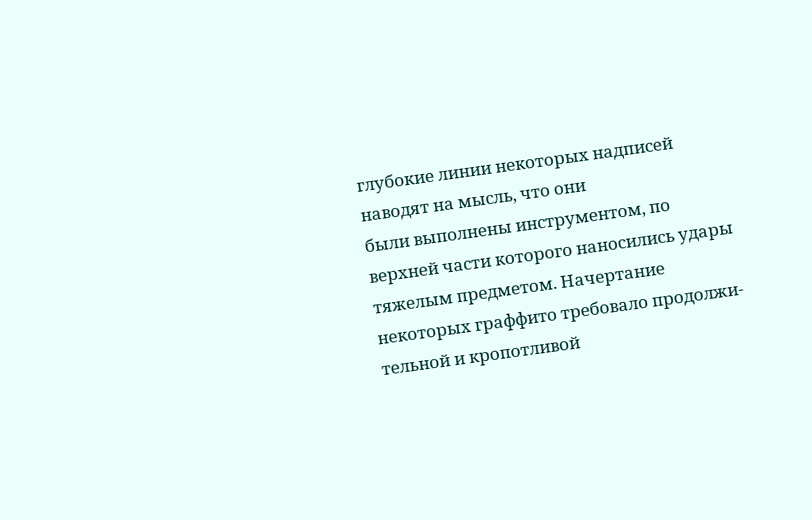глубокие линии некоторых надписей наводят на мысль, что они
были выполнены инструментом, по верхней части которого наносились удары
тяжелым предметом. Начертание некоторых граффито требовало продолжи-
тельной и кропотливой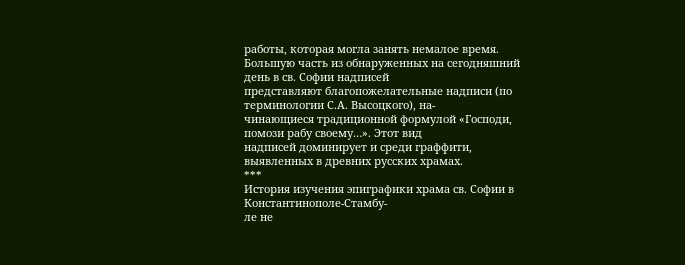работы, которая могла занять немалое время.
Большую часть из обнаруженных на сегодняшний день в св. Софии надписей
представляют благопожелательные надписи (по терминологии С.А. Высоцкого), на-
чинающиеся традиционной формулой «Господи, помози рабу своему…». Этот вид
надписей доминирует и среди граффити, выявленных в древних русских храмах.
***
История изучения эпиграфики храма св. Софии в Константинополе-Стамбу-
ле не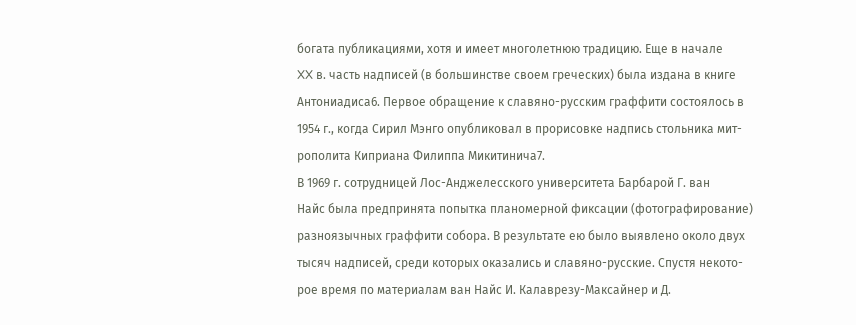богата публикациями, хотя и имеет многолетнюю традицию. Еще в начале
XX в. часть надписей (в большинстве своем греческих) была издана в книге
Антониадиса6. Первое обращение к славяно-русским граффити состоялось в
1954 г., когда Сирил Мэнго опубликовал в прорисовке надпись стольника мит-
рополита Киприана Филиппа Микитинича7.
В 1969 г. сотрудницей Лос-Анджелесского университета Барбарой Г. ван
Найс была предпринята попытка планомерной фиксации (фотографирование)
разноязычных граффити собора. В результате ею было выявлено около двух
тысяч надписей, среди которых оказались и славяно-русские. Спустя некото-
рое время по материалам ван Найс И. Калаврезу-Максайнер и Д.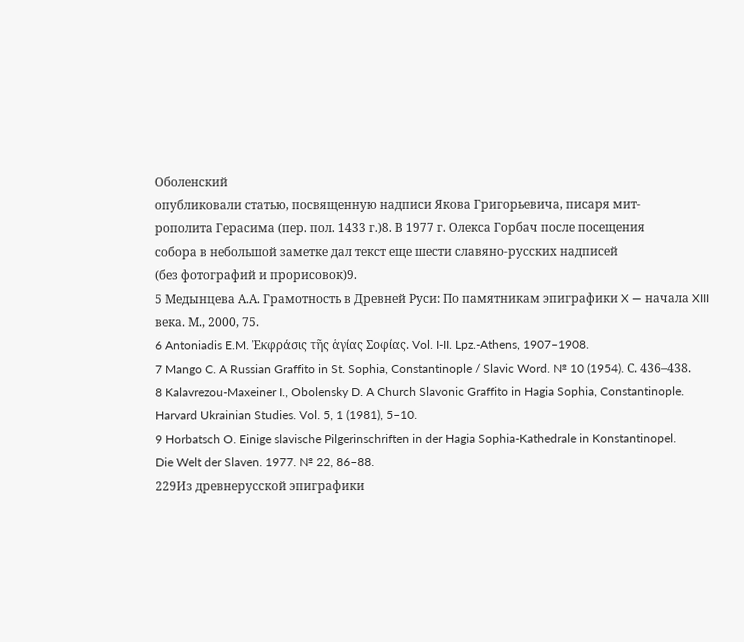Оболенский
опубликовали статью, посвященную надписи Якова Григорьевича, писаря мит-
рополита Герасима (пер. пол. 1433 г.)8. В 1977 г. Олекса Горбач после посещения
собора в небольшой заметке дал текст еще шести славяно-русских надписей
(без фотографий и прорисовок)9.
5 Медынцева А.А. Грамотность в Древней Руси: По памятникам эпиграфики X — начала XIII
века. М., 2000, 75.
6 Antoniadis E.M. Ἐκφράσις τῆς ἁγίας Σοφίας. Vol. I-II. Lpz.-Athens, 1907–1908.
7 Mango C. A Russian Graffito in St. Sophia, Constantinople / Slavic Word. № 10 (1954). С. 436–438.
8 Kalavrezou-Maxeiner I., Obolensky D. A Church Slavonic Graffito in Hagia Sophia, Constantinople.
Harvard Ukrainian Studies. Vol. 5, 1 (1981), 5–10.
9 Horbatsch O. Einige slavische Pilgerinschriften in der Hagia Sophia-Kathedrale in Konstantinopel.
Die Welt der Slaven. 1977. № 22, 86–88.
229Из древнерусской эпиграфики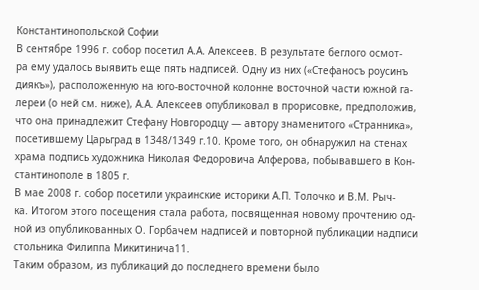Константинопольской Софии
В сентябре 1996 г. собор посетил А.А. Алексеев. В результате беглого осмот-
ра ему удалось выявить еще пять надписей. Одну из них («Стефаносъ роусинъ
диякъ»), расположенную на юго-восточной колонне восточной части южной га-
лереи (о ней см. ниже), А.А. Алексеев опубликовал в прорисовке, предположив,
что она принадлежит Стефану Новгородцу — автору знаменитого «Странника»,
посетившему Царьград в 1348/1349 г.10. Кроме того, он обнаружил на стенах
храма подпись художника Николая Федоровича Алферова, побывавшего в Кон-
стантинополе в 1805 г.
В мае 2008 г. собор посетили украинские историки А.П. Толочко и В.М. Рыч-
ка. Итогом этого посещения стала работа, посвященная новому прочтению од-
ной из опубликованных О. Горбачем надписей и повторной публикации надписи
стольника Филиппа Микитинича11.
Таким образом, из публикаций до последнего времени было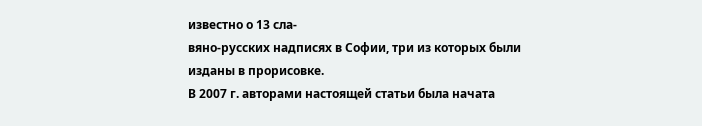известно о 13 сла-
вяно-русских надписях в Софии, три из которых были изданы в прорисовке.
В 2007 г. авторами настоящей статьи была начата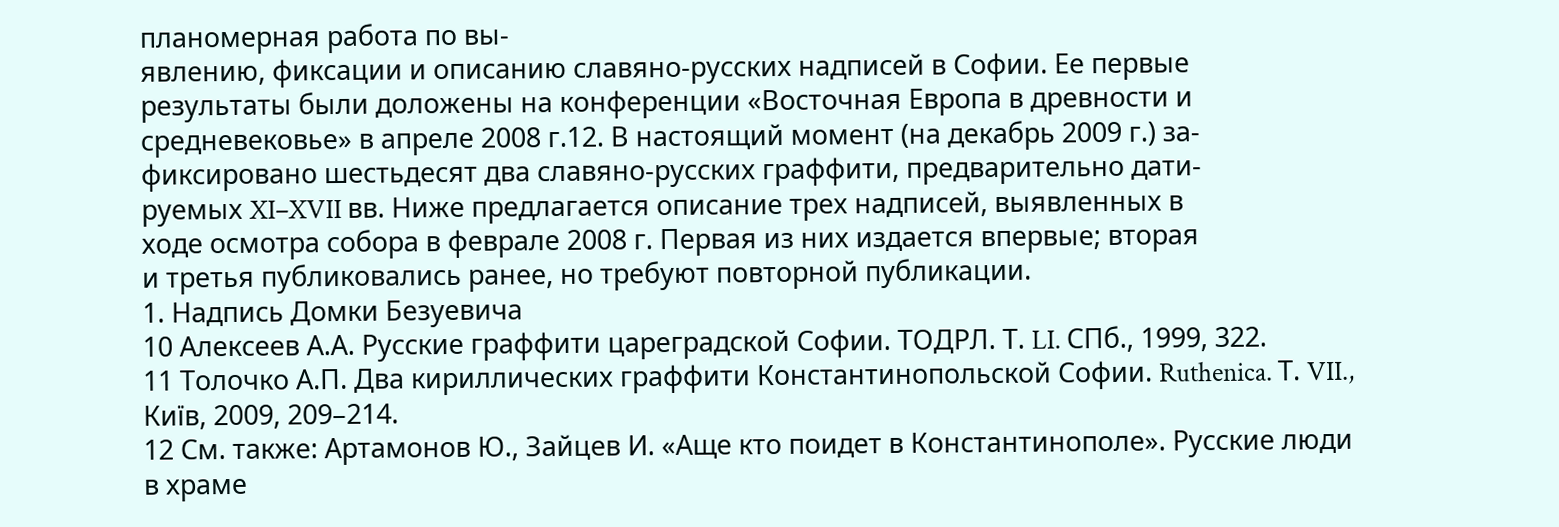планомерная работа по вы-
явлению, фиксации и описанию славяно-русских надписей в Софии. Ее первые
результаты были доложены на конференции «Восточная Европа в древности и
средневековье» в апреле 2008 г.12. В настоящий момент (на декабрь 2009 г.) за-
фиксировано шестьдесят два славяно-русских граффити, предварительно дати-
руемых XI–XVII вв. Ниже предлагается описание трех надписей, выявленных в
ходе осмотра собора в феврале 2008 г. Первая из них издается впервые; вторая
и третья публиковались ранее, но требуют повторной публикации.
1. Надпись Домки Безуевича
10 Алексеев А.А. Русские граффити цареградской Софии. ТОДРЛ. Т. LI. СПб., 1999, 322.
11 Толочко А.П. Два кириллических граффити Константинопольской Софии. Ruthenica. Т. VII.,
Київ, 2009, 209–214.
12 См. также: Артамонов Ю., Зайцев И. «Аще кто поидет в Константинополе». Русские люди
в храме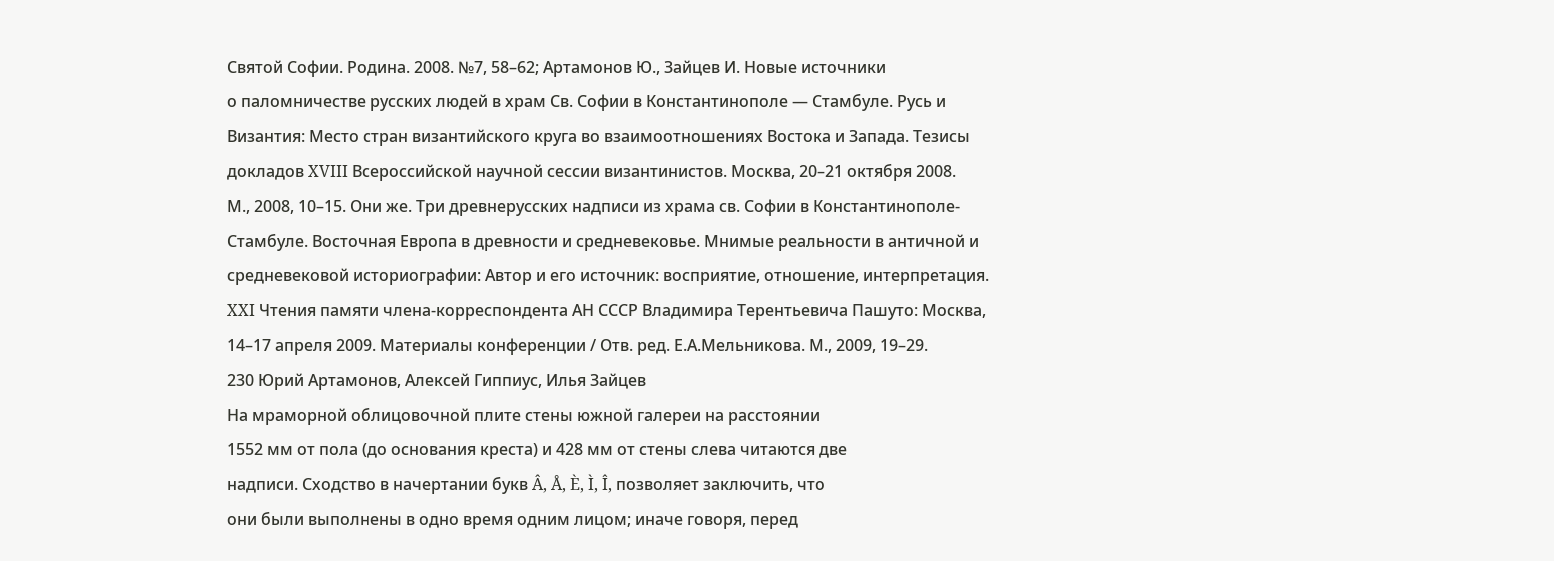Святой Софии. Родина. 2008. №7, 58–62; Артамонов Ю., Зайцев И. Новые источники
о паломничестве русских людей в храм Св. Софии в Константинополе — Стамбуле. Русь и
Византия: Место стран византийского круга во взаимоотношениях Востока и Запада. Тезисы
докладов XVIII Всероссийской научной сессии византинистов. Москва, 20–21 октября 2008.
М., 2008, 10–15. Они же. Три древнерусских надписи из храма св. Софии в Константинополе-
Стамбуле. Восточная Европа в древности и средневековье. Мнимые реальности в античной и
средневековой историографии: Автор и его источник: восприятие, отношение, интерпретация.
XXI Чтения памяти члена-корреспондента АН СССР Владимира Терентьевича Пашуто: Москва,
14–17 апреля 2009. Материалы конференции / Отв. ред. Е.А.Мельникова. М., 2009, 19–29.
230 Юрий Артамонов, Алексей Гиппиус, Илья Зайцев
На мраморной облицовочной плите стены южной галереи на расстоянии
1552 мм от пола (до основания креста) и 428 мм от стены слева читаются две
надписи. Сходство в начертании букв Â, Å, È, Ì, Î, позволяет заключить, что
они были выполнены в одно время одним лицом; иначе говоря, перед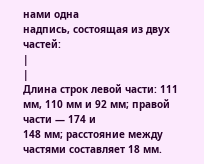нами одна
надпись, состоящая из двух частей:
|
|
Длина строк левой части: 111 мм, 110 мм и 92 мм; правой части — 174 и
148 мм; расстояние между частями составляет 18 мм.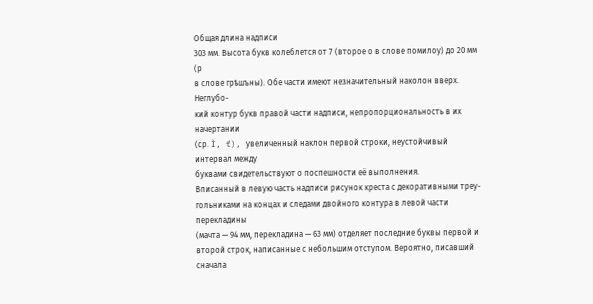Общая длина надписи
303 мм. Высота букв колеблется от 7 (второе о в слове помилоу) до 20 мм (р
в слове грѣшъны). Обе части имеют незначительный наколон вверх. Неглубо-
кий контур букв правой части надписи, непропорциональность в их начертании
(ср. Ì, ť), увеличенный наклон первой строки, неустойчивый интервал между
буквами свидетельствуют о поспешности её выполнения.
Вписанный в левую часть надписи рисунок креста с декоративными треу-
гольниками на концах и следами двойного контура в левой части перекладины
(мачта — 94 мм, перекладина — 63 мм) отделяет последние буквы первой и
второй строк, написанные с небольшим отступом. Вероятно, писавший сначала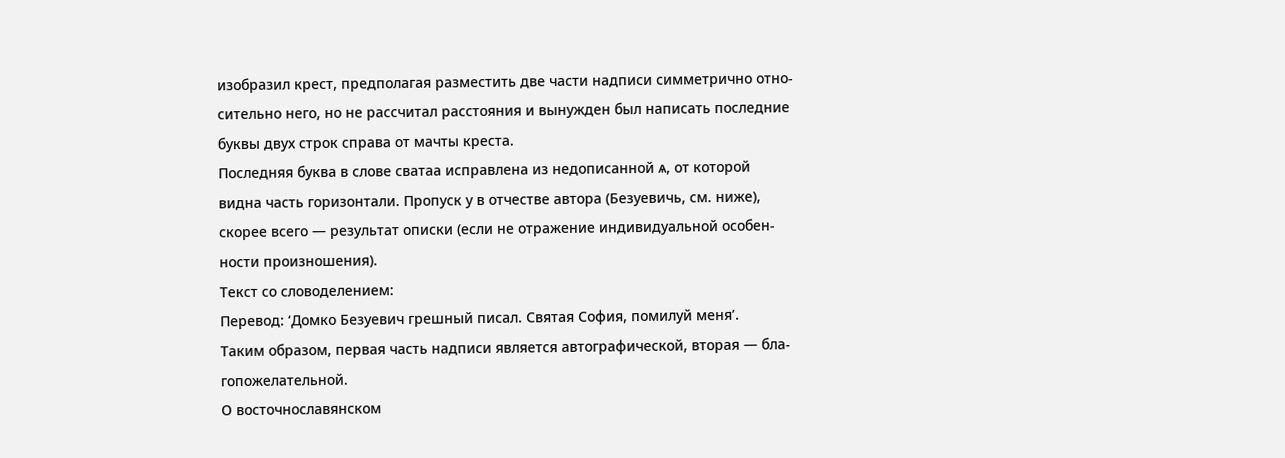изобразил крест, предполагая разместить две части надписи симметрично отно-
сительно него, но не рассчитал расстояния и вынужден был написать последние
буквы двух строк справа от мачты креста.
Последняя буква в слове сватаа исправлена из недописанной ѧ, от которой
видна часть горизонтали. Пропуск у в отчестве автора (Безуевичь, см. ниже),
скорее всего — результат описки (если не отражение индивидуальной особен-
ности произношения).
Текст со словоделением:
Перевод: ‘Домко Безуевич грешный писал. Святая София, помилуй меня’.
Таким образом, первая часть надписи является автографической, вторая — бла-
гопожелательной.
О восточнославянском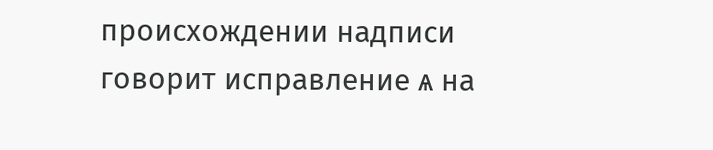происхождении надписи говорит исправление ѧ на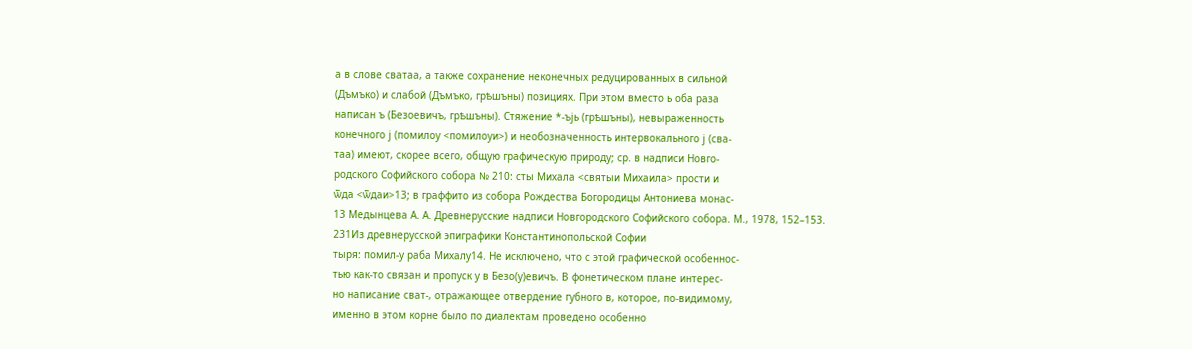а в слове сватаа, а также сохранение неконечных редуцированных в сильной
(Дъмъко) и слабой (Дъмъко, грѣшъны) позициях. При этом вместо ь оба раза
написан ъ (Безоевичъ, грѣшъны). Стяжение *-ъjь (грѣшъны), невыраженность
конечного j (помилоу <помилоуи>) и необозначенность интервокального j (сва-
таа) имеют, скорее всего, общую графическую природу; ср. в надписи Новго-
родского Софийского собора № 210: сты Михала <святыи Михаила> прости и
ѿда <ѿдаи>13; в граффито из собора Рождества Богородицы Антониева монас-
13 Медынцева А. А. Древнерусские надписи Новгородского Софийского собора. М., 1978, 152–153.
231Из древнерусской эпиграфики Константинопольской Софии
тыря: помил-у раба Михалу14. Не исключено, что с этой графической особеннос-
тью как-то связан и пропуск у в Безо(у)евичъ. В фонетическом плане интерес-
но написание сват-, отражающее отвердение губного в, которое, по-видимому,
именно в этом корне было по диалектам проведено особенно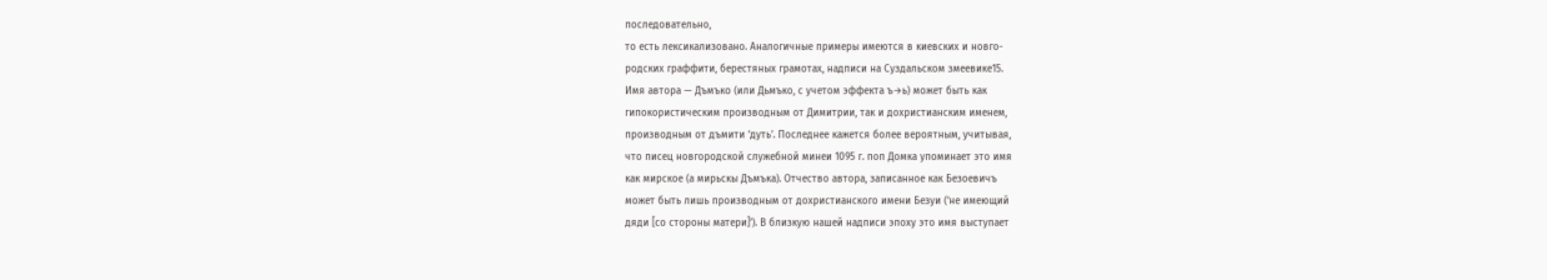последовательно,
то есть лексикализовано. Аналогичные примеры имеются в киевских и новго-
родских граффити, берестяных грамотах, надписи на Суздальском змеевике15.
Имя автора — Дъмъко (или Дьмъко, с учетом эффекта ъ→ь) может быть как
гипокористическим производным от Димитрии, так и дохристианским именем,
производным от дъмити ‘дуть’. Последнее кажется более вероятным, учитывая,
что писец новгородской служебной минеи 1095 г. поп Домка упоминает это имя
как мирское (а мирьскы Дъмъка). Отчество автора, записанное как Безоевичъ
может быть лишь производным от дохристианского имени Безуи (‘не имеющий
дяди [со стороны матери]’). В близкую нашей надписи эпоху это имя выступает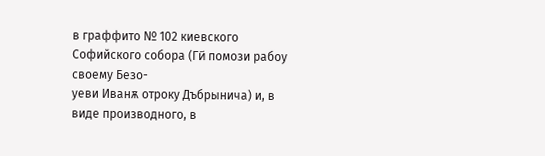в граффито № 102 киевского Софийского собора (Ги҃ помози рабоу своему Безо-
уеви Иванѫ отроку Дъбрынича) и, в виде производного, в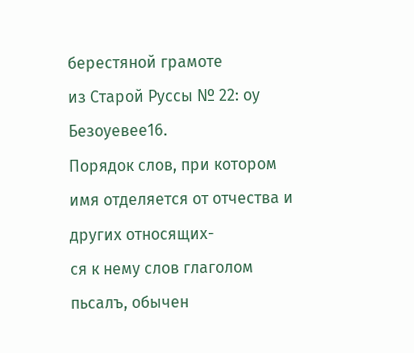берестяной грамоте
из Старой Руссы № 22: оу Безоуевее16.
Порядок слов, при котором имя отделяется от отчества и других относящих-
ся к нему слов глаголом пьсалъ, обычен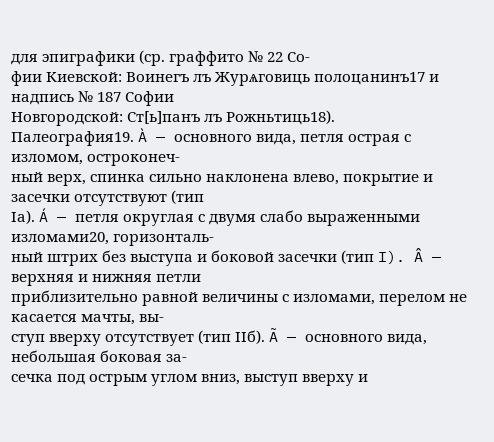для эпиграфики (ср. граффито № 22 Со-
фии Киевской: Воинегъ лъ Журѧговиць полоцанинъ17 и надпись № 187 Софии
Новгородской: Ст[ь]панъ лъ Рожньтиць18).
Палеография19. À — основного вида, петля острая с изломом, остроконеч-
ный верх, спинка сильно наклонена влево, покрытие и засечки отсутствуют (тип
Iа). Á — петля округлая с двумя слабо выраженными изломами20, горизонталь-
ный штрих без выступа и боковой засечки (тип I). Â — верхняя и нижняя петли
приблизительно равной величины с изломами, перелом не касается мачты, вы-
ступ вверху отсутствует (тип IIб). Ã — основного вида, небольшая боковая за-
сечка под острым углом вниз, выступ вверху и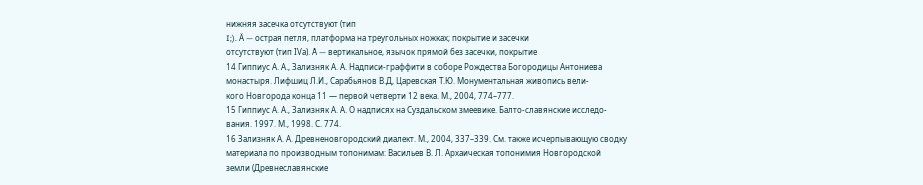нижняя засечка отсутствуют (тип
I;). Ä — острая петля, платформа на треугольных ножках; покрытие и засечки
отсутствуют (тип IVа). Å — вертикальное, язычок прямой без засечки, покрытие
14 Гиппиус А. А., Зализняк А. А. Надписи-граффити в соборе Рождества Богородицы Антониева
монастыря. Лифшиц Л.И., Сарабьянов В.Д, Царевская Т.Ю. Монументальная живопись вели-
кого Новгорода конца 11 — первой четверти 12 века. М., 2004, 774–777.
15 Гиппиус А. А., Зализняк А. А. О надписях на Суздальском змеевике. Балто-славянские исследо-
вания. 1997. М., 1998. С. 774.
16 Зализняк А. А. Древненовгородский диалект. М., 2004, 337–339. См. также исчерпывающую сводку
материала по производным топонимам: Васильев В. Л. Архаическая топонимия Новгородской
земли (Древнеславянские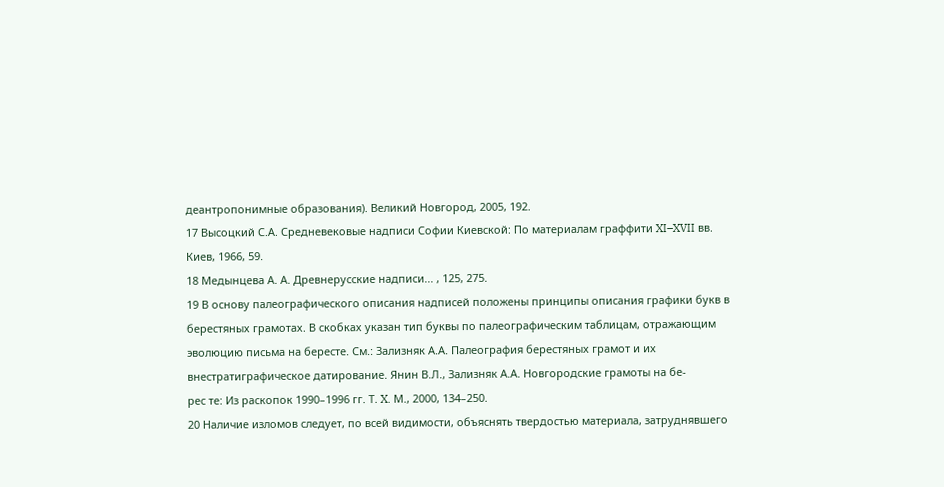деантропонимные образования). Великий Новгород, 2005, 192.
17 Высоцкий С.А. Средневековые надписи Софии Киевской: По материалам граффити XI–XVII вв.
Киев, 1966, 59.
18 Медынцева А. А. Древнерусские надписи... , 125, 275.
19 В основу палеографического описания надписей положены принципы описания графики букв в
берестяных грамотах. В скобках указан тип буквы по палеографическим таблицам, отражающим
эволюцию письма на бересте. См.: Зализняк А.А. Палеография берестяных грамот и их
внестратиграфическое датирование. Янин В.Л., Зализняк А.А. Новгородские грамоты на бе-
рес те: Из раскопок 1990–1996 гг. Т. X. М., 2000, 134–250.
20 Наличие изломов следует, по всей видимости, объяснять твердостью материала, затруднявшего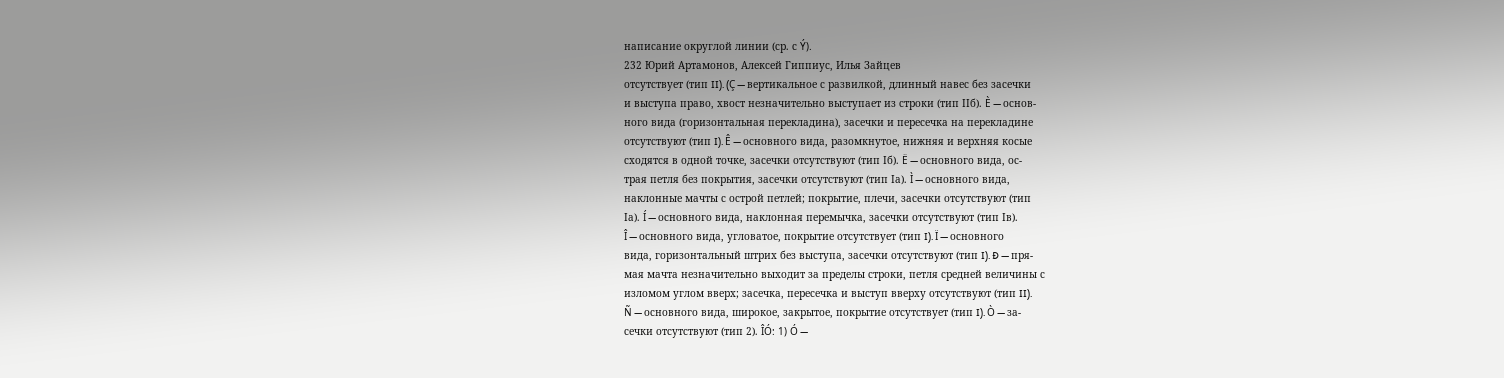написание округлой линии (ср. с Ý).
232 Юрий Артамонов, Алексей Гиппиус, Илья Зайцев
отсутствует (тип II). (Ç — вертикальное с развилкой, длинный навес без засечки
и выступа право, хвост незначительно выступает из строки (тип IIб). È — основ-
ного вида (горизонтальная перекладина), засечки и пересечка на перекладине
отсутствуют (тип I). Ê — основного вида, разомкнутое, нижняя и верхняя косые
сходятся в одной точке, засечки отсутствуют (тип Iб). Ë — основного вида, ос-
трая петля без покрытия, засечки отсутствуют (тип Iа). Ì — основного вида,
наклонные мачты с острой петлей; покрытие, плечи, засечки отсутствуют (тип
Iа). Í — основного вида, наклонная перемычка, засечки отсутствуют (тип Iв).
Î — основного вида, угловатое, покрытие отсутствует (тип I). Ï — основного
вида, горизонтальный штрих без выступа, засечки отсутствуют (тип I). Ð — пря-
мая мачта незначительно выходит за пределы строки, петля средней величины с
изломом углом вверх; засечка, пересечка и выступ вверху отсутствуют (тип II).
Ñ — основного вида, широкое, закрытое, покрытие отсутствует (тип I). Ò — за-
сечки отсутствуют (тип 2). ÎÓ: 1) Ó —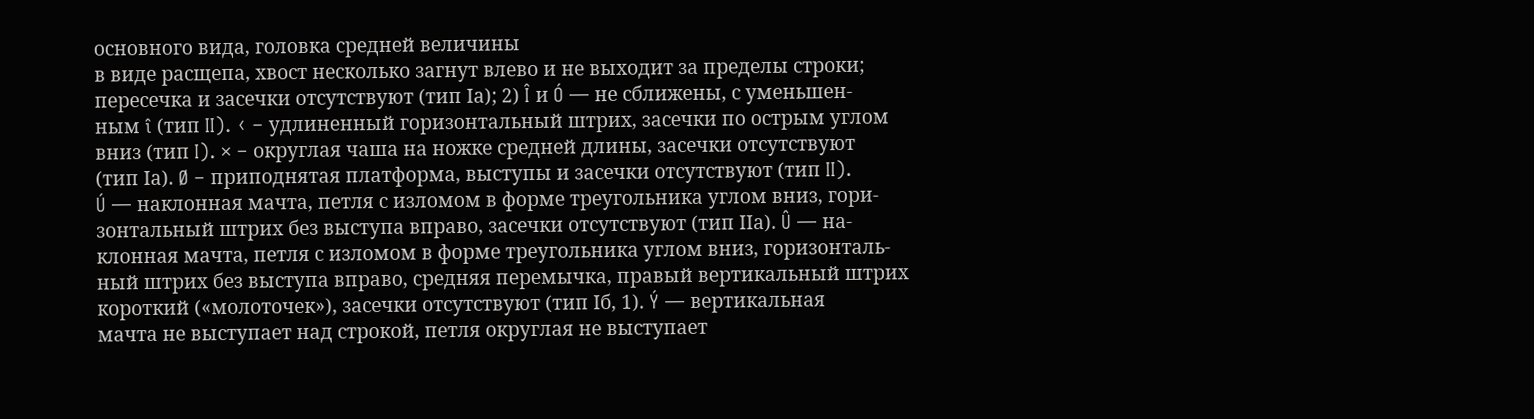основного вида, головка средней величины
в виде расщепа, хвост несколько загнут влево и не выходит за пределы строки;
пересечка и засечки отсутствуют (тип Iа); 2) Î и Ó — не сближены, с уменьшен-
ным î (тип II). ‹ – удлиненный горизонтальный штрих, засечки по острым углом
вниз (тип I). × – округлая чаша на ножке средней длины, засечки отсутствуют
(тип Iа). Ø – приподнятая платформа, выступы и засечки отсутствуют (тип II).
Ú — наклонная мачта, петля с изломом в форме треугольника углом вниз, гори-
зонтальный штрих без выступа вправо, засечки отсутствуют (тип IIа). Û — на-
клонная мачта, петля с изломом в форме треугольника углом вниз, горизонталь-
ный штрих без выступа вправо, средняя перемычка, правый вертикальный штрих
короткий («молоточек»), засечки отсутствуют (тип Iб, 1). Ý — вертикальная
мачта не выступает над строкой, петля округлая не выступает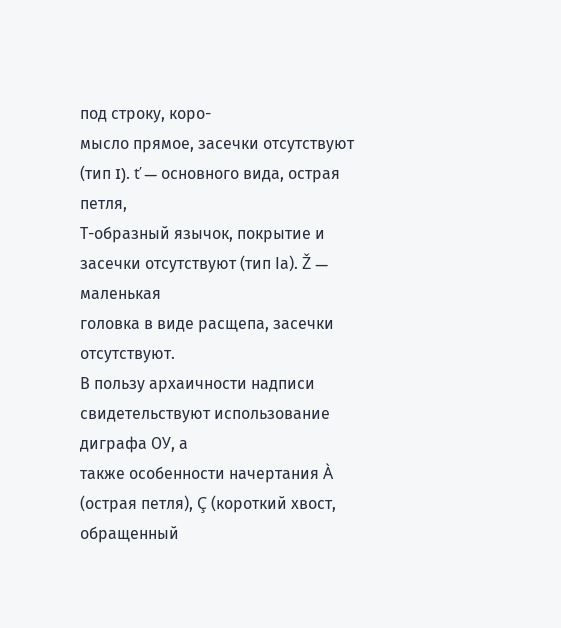под строку, коро-
мысло прямое, засечки отсутствуют (тип I). ť — основного вида, острая петля,
Т-образный язычок, покрытие и засечки отсутствуют (тип Iа). Ž — маленькая
головка в виде расщепа, засечки отсутствуют.
В пользу архаичности надписи свидетельствуют использование диграфа ОУ, а
также особенности начертания À (острая петля), Ç (короткий хвост, обращенный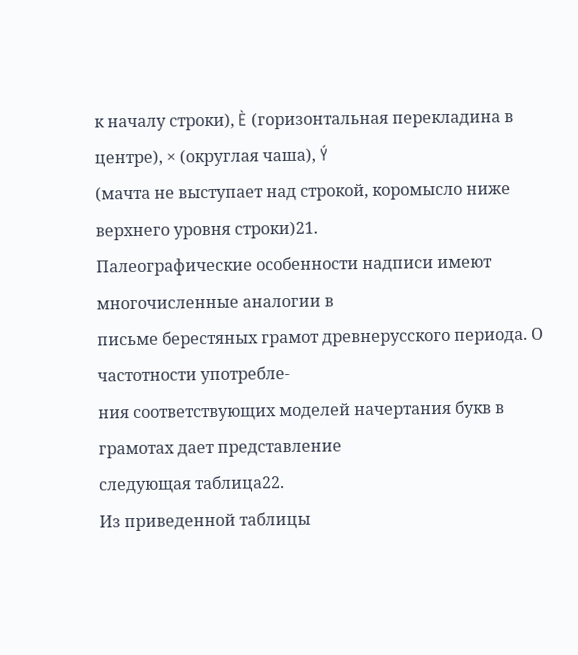к началу строки), È (горизонтальная перекладина в центре), × (округлая чаша), Ý
(мачта не выступает над строкой, коромысло ниже верхнего уровня строки)21.
Палеографические особенности надписи имеют многочисленные аналогии в
письме берестяных грамот древнерусского периода. О частотности употребле-
ния соответствующих моделей начертания букв в грамотах дает представление
следующая таблица22.
Из приведенной таблицы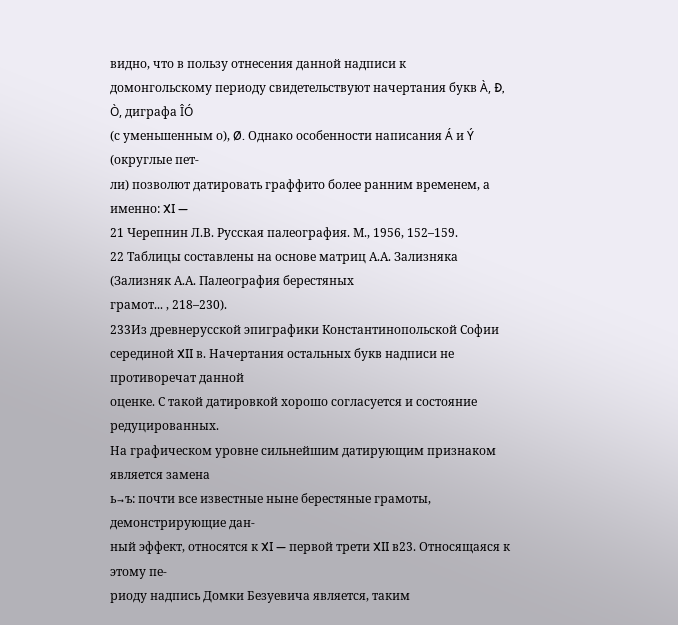видно, что в пользу отнесения данной надписи к
домонгольскому периоду свидетельствуют начертания букв À, Ð, Ò, диграфа ÎÓ
(с уменьшенным о), Ø. Однако особенности написания Á и Ý (округлые пет-
ли) позволют датировать граффито более ранним временем, а именно: XI —
21 Черепнин Л.В. Русская палеография. М., 1956, 152–159.
22 Таблицы составлены на основе матриц А.А. Зализняка (Зализняк А.А. Палеография берестяных
грамот... , 218–230).
233Из древнерусской эпиграфики Константинопольской Софии
серединой XII в. Начертания остальных букв надписи не противоречат данной
оценке. С такой датировкой хорошо согласуется и состояние редуцированных.
На графическом уровне сильнейшим датирующим признаком является замена
ь→ъ: почти все известные ныне берестяные грамоты, демонстрирующие дан-
ный эффект, относятся к XI — первой трети XII в23. Относящаяся к этому пе-
риоду надпись Домки Безуевича является, таким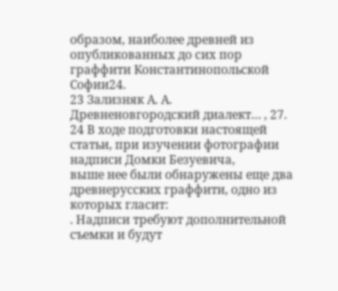образом, наиболее древней из
опубликованных до сих пор граффити Константинопольской Софии24.
23 Зализняк А. А. Древненовгородский диалект… , 27.
24 В ходе подготовки настоящей статьи, при изучении фотографии надписи Домки Безуевича,
выше нее были обнаружены еще два древнерусских граффити, одно из которых гласит:
. Надписи требуют дополнительной съемки и будут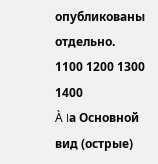опубликованы отдельно.
1100 1200 1300 1400
À Iа Основной вид (острые)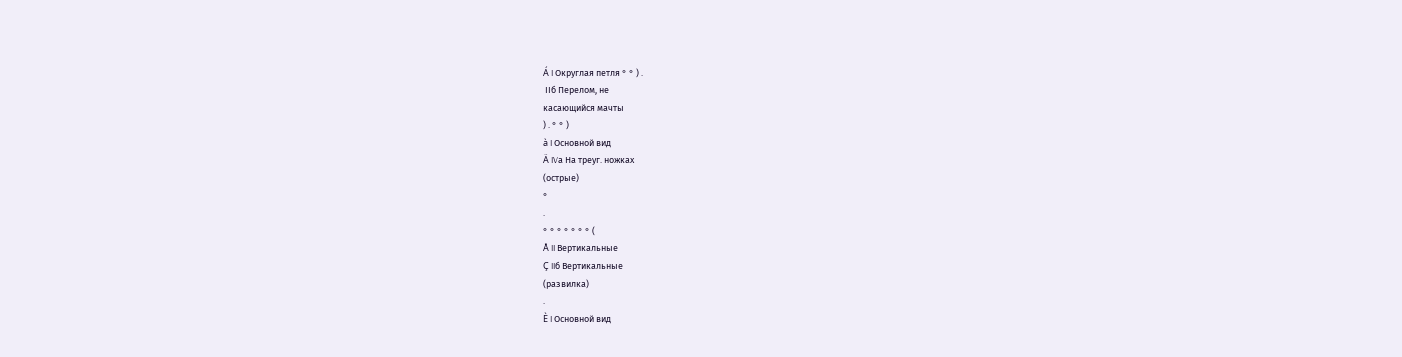Á I Округлая петля ° ° ) .
 IIб Перелом, не
касающийся мачты
) . ° ° )
à I Основной вид
Ä IVа На треуг. ножках
(острые)
°
.
° ° ° ° ° ° ° (
Å II Вертикальные
Ç IIб Вертикальные
(развилка)
.
È I Основной вид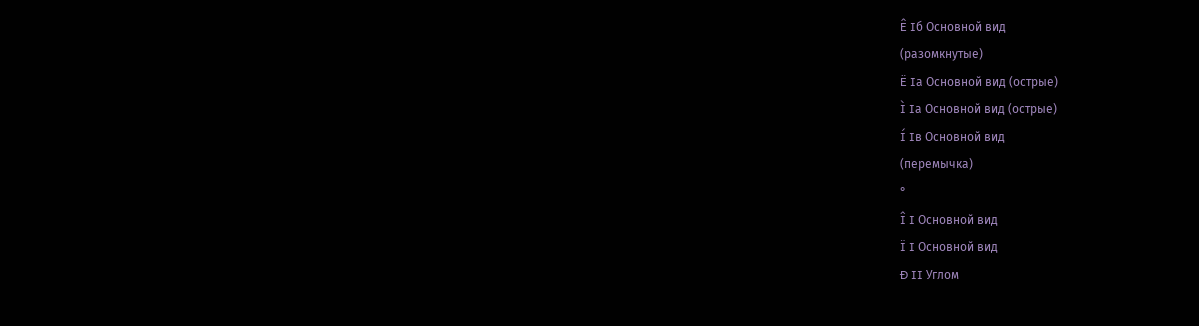Ê Iб Основной вид
(разомкнутые)
Ë Iа Основной вид (острые)
Ì Iа Основной вид (острые)
Í Iв Основной вид
(перемычка)
°
Î I Основной вид
Ï I Основной вид
Ð II Углом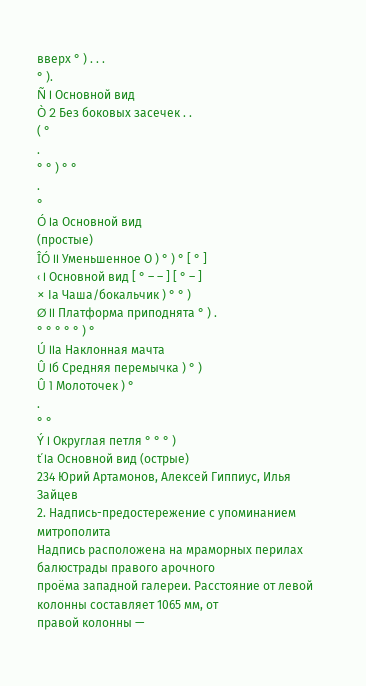вверх ° ) . . .
° ).
Ñ I Основной вид
Ò 2 Без боковых засечек . .
( °
.
° ° ) ° °
.
°
Ó Iа Основной вид
(простые)
ÎÓ II Уменьшенное О ) ° ) ° [ ° ]
‹ I Основной вид [ ° – – ] [ ° – ]
× Iа Чаша/бокальчик ) ° ° )
Ø II Платформа приподнята ° ) .
° ° ° ° ° ) °
Ú IIа Наклонная мачта
Û Iб Средняя перемычка ) ° )
Û 1 Молоточек ) °
.
° °
Ý I Округлая петля ° ° ° )
ť Iа Основной вид (острые)
234 Юрий Артамонов, Алексей Гиппиус, Илья Зайцев
2. Надпись-предостережение с упоминанием митрополита
Надпись расположена на мраморных перилах балюстрады правого арочного
проёма западной галереи. Расстояние от левой колонны составляет 1065 мм, от
правой колонны —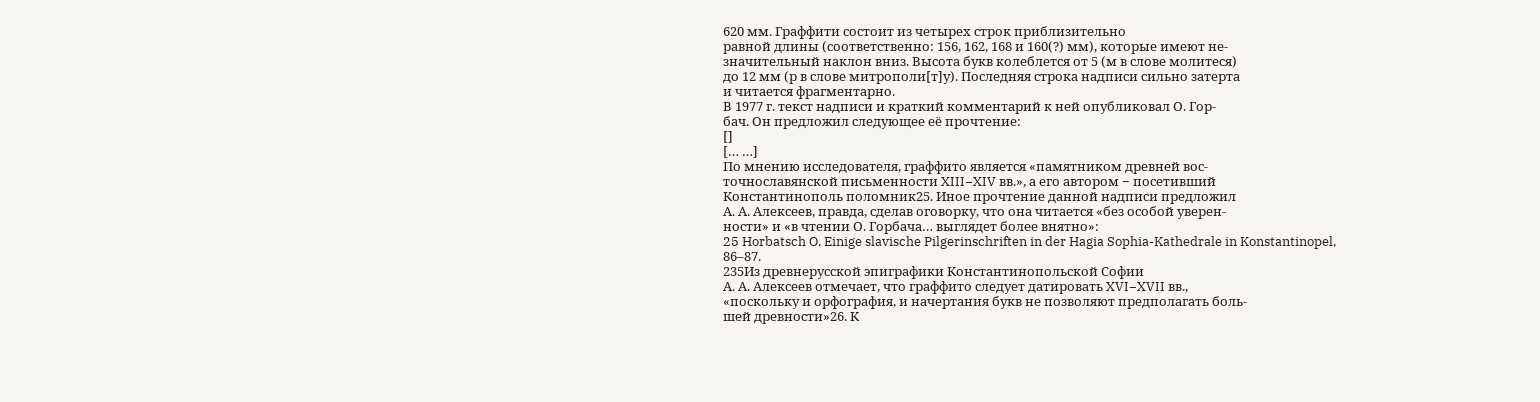620 мм. Граффити состоит из четырех строк приблизительно
равной длины (соответственно: 156, 162, 168 и 160(?) мм), которые имеют не-
значительный наклон вниз. Высота букв колеблется от 5 (м в слове молитеся)
до 12 мм (р в слове митрополи[т]у). Последняя строка надписи сильно затерта
и читается фрагментарно.
В 1977 г. текст надписи и краткий комментарий к ней опубликовал О. Гор-
бач. Он предложил следующее её прочтение:
[]
[… …]
По мнению исследователя, граффито является «памятником древней вос-
точнославянской письменности XIII−XIV вв.», а его автором − посетивший
Константинополь поломник25. Иное прочтение данной надписи предложил
А. А. Алексеев, правда, сделав оговорку, что она читается «без особой уверен-
ности» и «в чтении О. Горбача… выглядет более внятно»:
25 Horbatsch O. Einige slavische Pilgerinschriften in der Hagia Sophia-Kathedrale in Konstantinopel,
86–87.
235Из древнерусской эпиграфики Константинопольской Софии
А. А. Алексеев отмечает, что граффито следует датировать XVI−XVII вв.,
«поскольку и орфография, и начертания букв не позволяют предполагать боль-
шей древности»26. К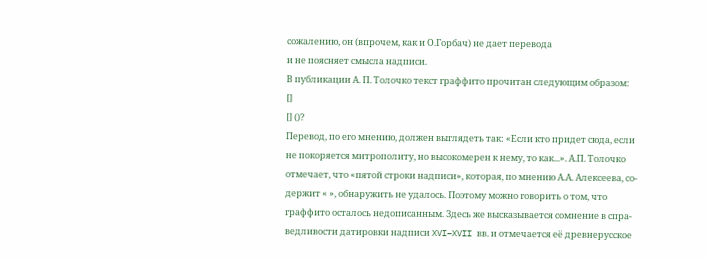сожалению, он (впрочем, как и О.Горбач) не дает перевода
и не поясняет смысла надписи.
В публикации А. П. Толочко текст граффито прочитан следующим образом:
[]
[] ()?
Перевод, по его мнению, должен выглядеть так: «Если кто придет сюда, если
не покоряется митрополиту, но высокомерен к нему, то как...». А.П. Толочко
отмечает, что «пятой строки надписи», которая, по мнению А.А. Алексеева, со-
держит « », обнаружить не удалось. Поэтому можно говорить о том, что
граффито осталось недописанным. Здесь же высказывается сомнение в спра-
ведливости датировки надписи XVI−XVII вв. и отмечается её древнерусское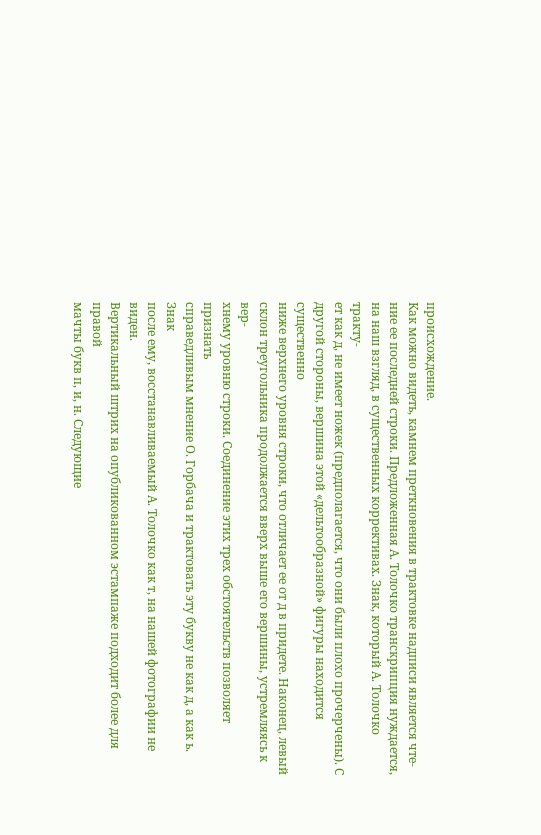происхождение.
Как можно видеть, камнем преткновения в трактовке надписи является чте-
ние ее последней строки. Предложенная А. Толочко транскрипция нуждается,
на наш взгляд, в существенных коррективах. Знак, который А. Толочко тракту-
ет как д, не имеет ножек (предполагается, что они были плохо прочерчены). С
другой стороны, вершина этой «дельтообразной» фигуры находится существенно
ниже верхнего уровня строки, что отличает ее от д в придете. Наконец, левый
склон треугольника продолжается вверх выше его вершины, устремляясь к вер-
хнему уровню строки. Соединение этих трех обстоятельств позволяет признать
справедливым мнение О. Горбача и трактовать эту букву не как д, а как ь. Знак
после ему, восстанавливаемый А. Толочко как т, на нашей фотографии не виден.
Вертикальный штрих на опубликованном эстампаже подходит более для правой
мачты букв п, и, н. Следующие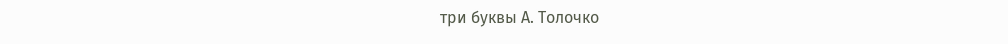три буквы А. Толочко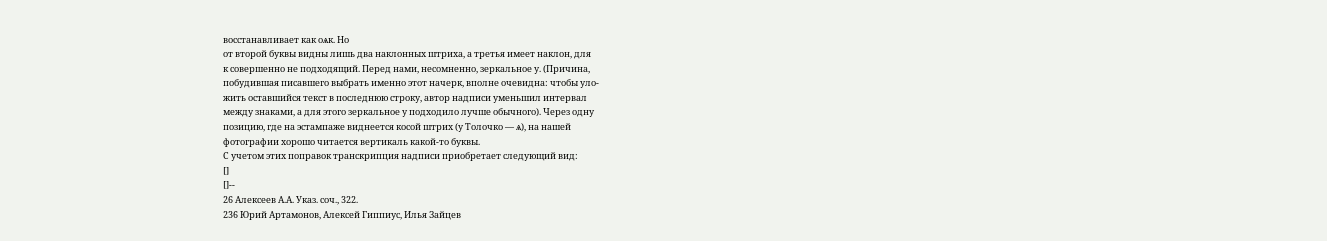восстанавливает как оѧк. Но
от второй буквы видны лишь два наклонных штриха, а третья имеет наклон, для
к совершенно не подходящий. Перед нами, несомненно, зеркальное у. (Причина,
побудившая писавшего выбрать именно этот начерк, вполне очевидна: чтобы уло-
жить оставшийся текст в последнюю строку, автор надписи уменьшил интервал
между знаками, а для этого зеркальное у подходило лучше обычного). Через одну
позицию, где на эстампаже виднеется косой штрих (у Толочко — ѧ), на нашей
фотографии хорошо читается вертикаль какой-то буквы.
С учетом этих поправок транскрипция надписи приобретает следующий вид:
[]
[]--
26 Алексеев А.А. Указ. соч., 322.
236 Юрий Артамонов, Алексей Гиппиус, Илья Зайцев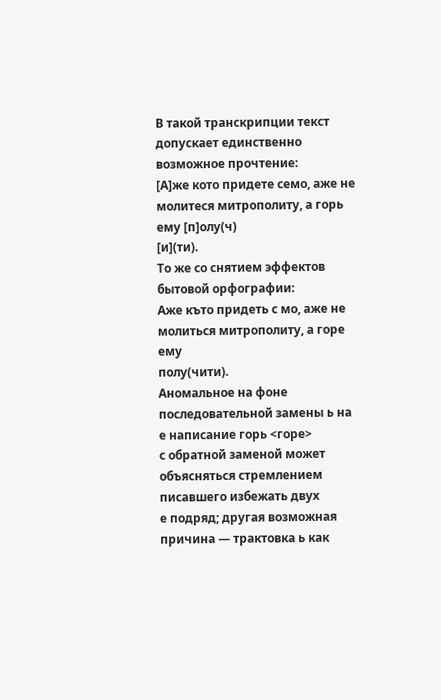В такой транскрипции текст допускает единственно возможное прочтение:
[А]же кото придете семо, аже не молитеся митрополиту, а горь ему [п]олу(ч)
[и](ти).
То же со снятием эффектов бытовой орфографии:
Аже къто придеть с мо, аже не молиться митрополиту, а горе ему
полу(чити).
Аномальное на фоне последовательной замены ь на е написание горь <горе>
с обратной заменой может объясняться стремлением писавшего избежать двух
е подряд; другая возможная причина — трактовка ь как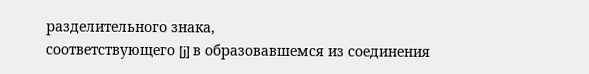разделительного знака,
соответствующего [j] в образовавшемся из соединения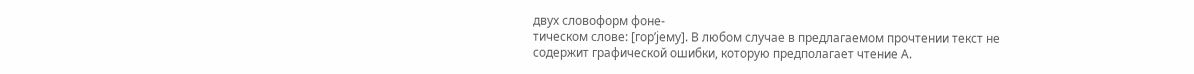двух словоформ фоне-
тическом слове: [гор’jeму]. В любом случае в предлагаемом прочтении текст не
содержит графической ошибки, которую предполагает чтение А.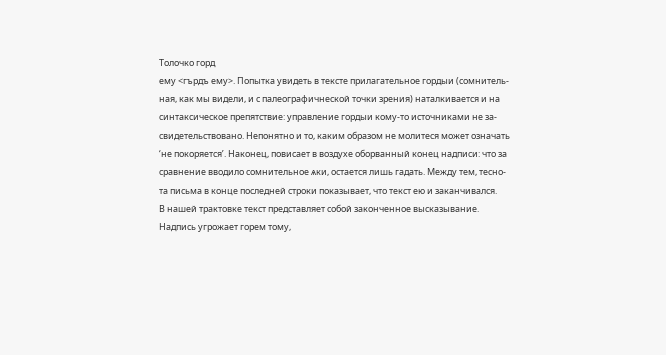Толочко горд
ему <гърдъ ему>. Попытка увидеть в тексте прилагательное гордыи (сомнитель-
ная, как мы видели, и с палеографичнеской точки зрения) наталкивается и на
синтаксическое препятствие: управление гордыи кому-то источниками не за-
свидетельствовано. Непонятно и то, каким образом не молитеся может означать
‘не покоряется’. Наконец, повисает в воздухе оборванный конец надписи: что за
сравнение вводило сомнительное ѧки, остается лишь гадать. Между тем, тесно-
та письма в конце последней строки показывает, что текст ею и заканчивался.
В нашей трактовке текст представляет собой законченное высказывание.
Надпись угрожает горем тому,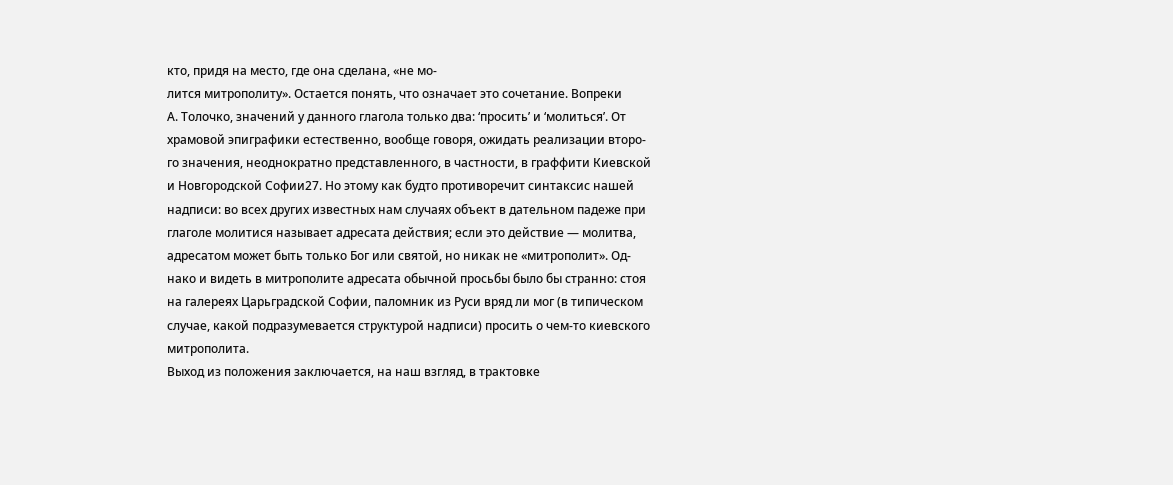кто, придя на место, где она сделана, «не мо-
лится митрополиту». Остается понять, что означает это сочетание. Вопреки
А. Толочко, значений у данного глагола только два: ‘просить’ и ‘молиться’. От
храмовой эпиграфики естественно, вообще говоря, ожидать реализации второ-
го значения, неоднократно представленного, в частности, в граффити Киевской
и Новгородской Софии27. Но этому как будто противоречит синтаксис нашей
надписи: во всех других известных нам случаях объект в дательном падеже при
глаголе молитися называет адресата действия; если это действие — молитва,
адресатом может быть только Бог или святой, но никак не «митрополит». Од-
нако и видеть в митрополите адресата обычной просьбы было бы странно: стоя
на галереях Царьградской Софии, паломник из Руси вряд ли мог (в типическом
случае, какой подразумевается структурой надписи) просить о чем-то киевского
митрополита.
Выход из положения заключается, на наш взгляд, в трактовке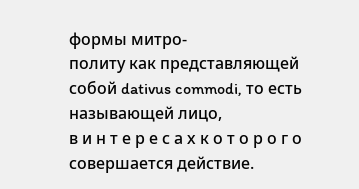формы митро-
политу как представляющей собой dativus commodi, то есть называющей лицо,
в и н т е р е с а х к о т о р о г о совершается действие.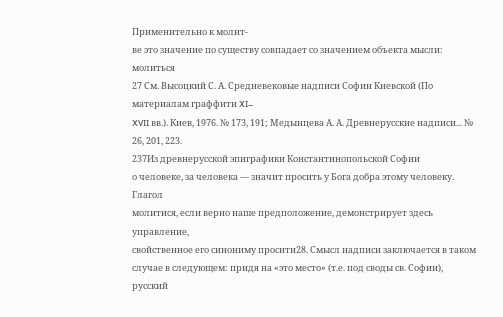Применительно к молит-
ве это значение по существу совпадает со значением объекта мысли: молиться
27 См. Высоцкий С. А. Средневековые надписи Софии Киевской (По материалам граффити XI–
XVII вв.). Киев, 1976. № 173, 191; Медынцева А. А. Древнерусские надписи... № 26, 201, 223.
237Из древнерусской эпиграфики Константинопольской Софии
о человеке, за человека — значит просить у Бога добра этому человеку. Глагол
молитися, если верно наше предположение, демонстрирует здесь управление,
свойственное его синониму просити28. Смысл надписи заключается в таком
случае в следующем: придя на «это место» (т.е. под своды св. Софии), русский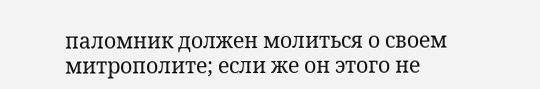паломник должен молиться о своем митрополите; если же он этого не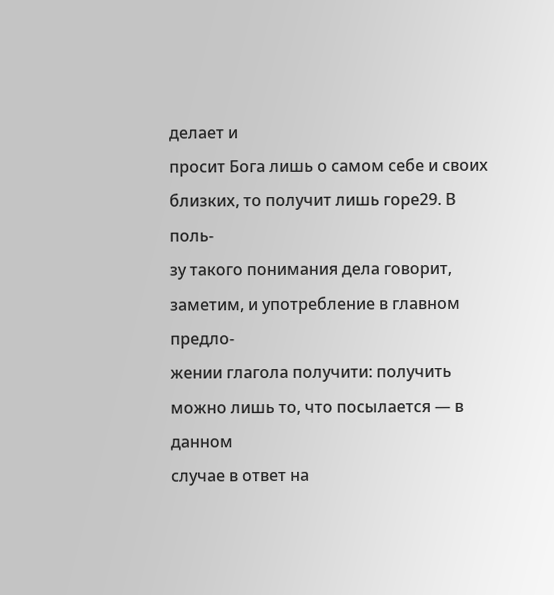делает и
просит Бога лишь о самом себе и своих близких, то получит лишь горе29. В поль-
зу такого понимания дела говорит, заметим, и употребление в главном предло-
жении глагола получити: получить можно лишь то, что посылается — в данном
случае в ответ на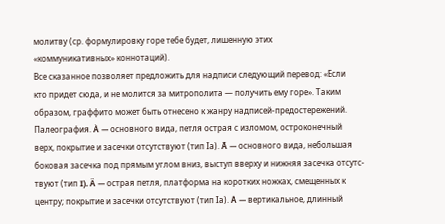молитву (ср. формулировку горе тебе будет, лишенную этих
«коммуникативных» коннотаций).
Все сказанное позволяет предложить для надписи следующий перевод: «Если
кто придет сюда, и не молится за митрополита — получить ему горе». Таким
образом, граффито может быть отнесено к жанру надписей-предостережений.
Палеография. À — основного вида, петля острая с изломом, остроконечный
верх, покрытие и засечки отсутствуют (тип Iа). Ã — основного вида, небольшая
боковая засечка под прямым углом вниз, выступ вверху и нижняя засечка отсутс-
твуют (тип I). Ä — острая петля, платформа на коротких ножках, смещенных к
центру; покрытие и засечки отсутствуют (тип Iа). Å — вертикальное, длинный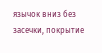язычок вниз без засечки, покрытие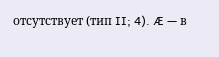отсутствует (тип II; 4). Æ — в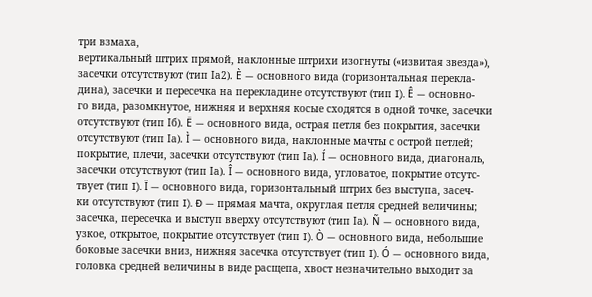три взмаха,
вертикальный штрих прямой, наклонные штрихи изогнуты («извитая звезда»),
засечки отсутствуют (тип Iа2). È — основного вида (горизонтальная перекла-
дина), засечки и пересечка на перекладине отсутствуют (тип I). Ê — основно-
го вида, разомкнутое, нижняя и верхняя косые сходятся в одной точке, засечки
отсутствуют (тип Iб). Ë — основного вида, острая петля без покрытия, засечки
отсутствуют (тип Iа). Ì — основного вида, наклонные мачты с острой петлей;
покрытие, плечи, засечки отсутствуют (тип Iа). Í — основного вида, диагональ,
засечки отсутствуют (тип Iа). Î — основного вида, угловатое, покрытие отсутс-
твует (тип I). Ï — основного вида, горизонтальный штрих без выступа, засеч-
ки отсутствуют (тип I). Ð — прямая мачта, округлая петля средней величины;
засечка, пересечка и выступ вверху отсутствуют (тип Iа). Ñ — основного вида,
узкое, открытое, покрытие отсутствует (тип I). Ò — основного вида, небольшие
боковые засечки вниз, нижняя засечка отсутствует (тип I). Ó — основного вида,
головка средней величины в виде расщепа, хвост незначительно выходит за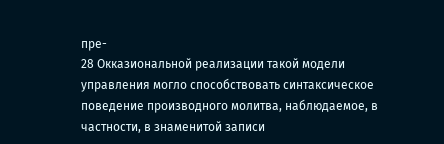пре-
28 Окказиональной реализации такой модели управления могло способствовать синтаксическое
поведение производного молитва, наблюдаемое, в частности, в знаменитой записи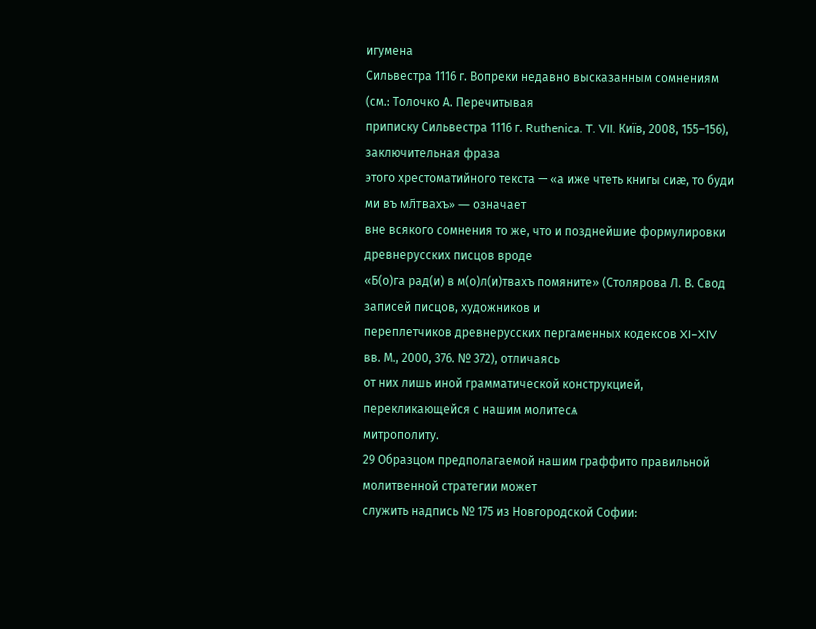игумена
Сильвестра 1116 г. Вопреки недавно высказанным сомнениям (см.: Толочко А. Перечитывая
приписку Сильвестра 1116 г. Ruthenica. T. VII. Киïв, 2008, 155–156), заключительная фраза
этого хрестоматийного текста — «а иже чтеть книгы сиӕ, то буди ми въ мл҃твахъ» — означает
вне всякого сомнения то же, что и позднейшие формулировки древнерусских писцов вроде
«Б(о)га рад(и) в м(о)л(и)твахъ помяните» (Столярова Л. В. Свод записей писцов, художников и
переплетчиков древнерусских пергаменных кодексов XI–XIV вв. М., 2000, 376. № 372), отличаясь
от них лишь иной грамматической конструкцией, перекликающейся с нашим молитесѧ
митрополиту.
29 Образцом предполагаемой нашим граффито правильной молитвенной стратегии может
служить надпись № 175 из Новгородской Софии: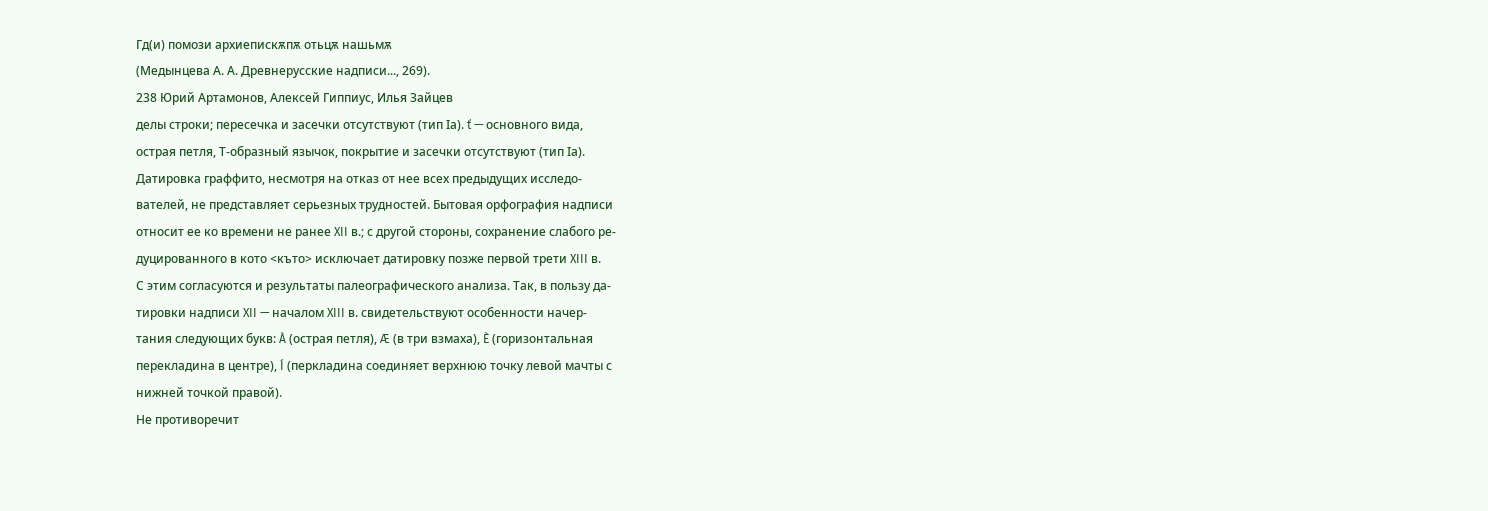Гд(и) помози архиепискѫпѫ отьцѫ нашьмѫ
(Медынцева А. А. Древнерусские надписи..., 269).
238 Юрий Артамонов, Алексей Гиппиус, Илья Зайцев
делы строки; пересечка и засечки отсутствуют (тип Iа). ť — основного вида,
острая петля, Т-образный язычок, покрытие и засечки отсутствуют (тип Iа).
Датировка граффито, несмотря на отказ от нее всех предыдущих исследо-
вателей, не представляет серьезных трудностей. Бытовая орфография надписи
относит ее ко времени не ранее XII в.; с другой стороны, сохранение слабого ре-
дуцированного в кото <къто> исключает датировку позже первой трети XIII в.
С этим согласуются и результаты палеографического анализа. Так, в пользу да-
тировки надписи XII — началом XIII в. свидетельствуют особенности начер-
тания следующих букв: À (острая петля), Æ (в три взмаха), È (горизонтальная
перекладина в центре), Í (перкладина соединяет верхнюю точку левой мачты с
нижней точкой правой).
Не противоречит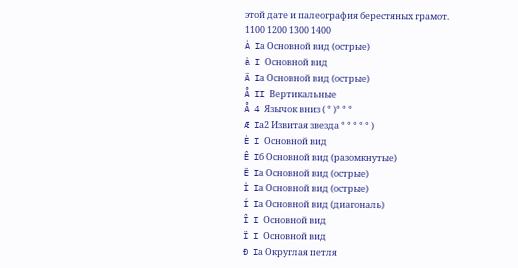этой дате и палеография берестяных грамот.
1100 1200 1300 1400
À Iа Основной вид (острые)
à I Основной вид
Ä Iа Основной вид (острые)
Å II Вертикальные
Å 4 Язычок вниз ( ° )° ° °
Æ Iа2 Извитая звезда ° ° ° ° ° )
È I Основной вид
Ê Iб Основной вид (разомкнутые)
Ë Iа Основной вид (острые)
Ì Iа Основной вид (острые)
Í Iа Основной вид (диагональ)
Î I Основной вид
Ï I Основной вид
Ð Iа Округлая петля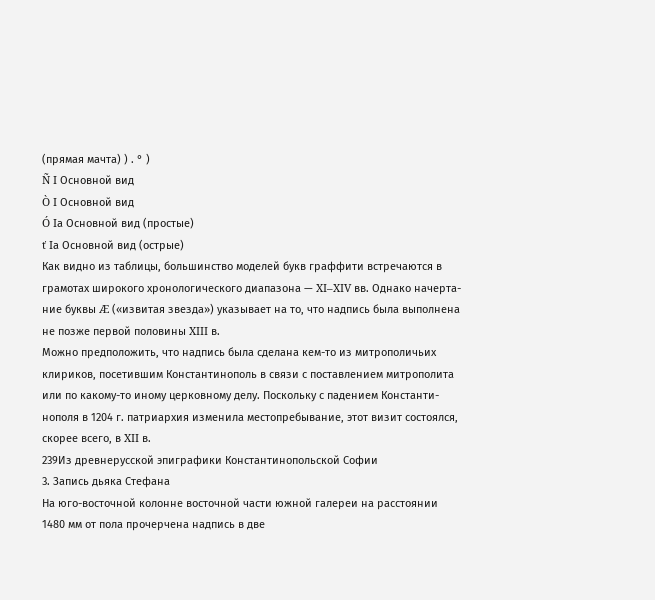(прямая мачта) ) . ° )
Ñ I Основной вид
Ò I Основной вид
Ó Iа Основной вид (простые)
ť Iа Основной вид (острые)
Как видно из таблицы, большинство моделей букв граффити встречаются в
грамотах широкого хронологического диапазона — XI–XIV вв. Однако начерта-
ние буквы Æ («извитая звезда») указывает на то, что надпись была выполнена
не позже первой половины XIII в.
Можно предположить, что надпись была сделана кем-то из митрополичьих
клириков, посетившим Константинополь в связи с поставлением митрополита
или по какому-то иному церковному делу. Поскольку с падением Константи-
нополя в 1204 г. патриархия изменила местопребывание, этот визит состоялся,
скорее всего, в XII в.
239Из древнерусской эпиграфики Константинопольской Софии
3. Запись дьяка Стефана
На юго-восточной колонне восточной части южной галереи на расстоянии
1480 мм от пола прочерчена надпись в две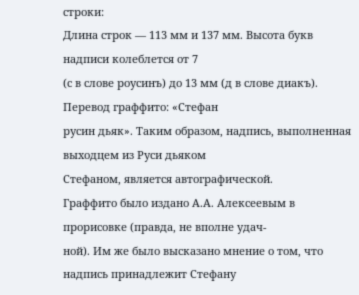строки:
Длина строк — 113 мм и 137 мм. Высота букв надписи колеблется от 7
(с в слове роусинъ) до 13 мм (д в слове диакъ). Перевод граффито: «Стефан
русин дьяк». Таким образом, надпись, выполненная выходцем из Руси дьяком
Стефаном, является автографической.
Граффито было издано А.А. Алексеевым в прорисовке (правда, не вполне удач-
ной). Им же было высказано мнение о том, что надпись принадлежит Стефану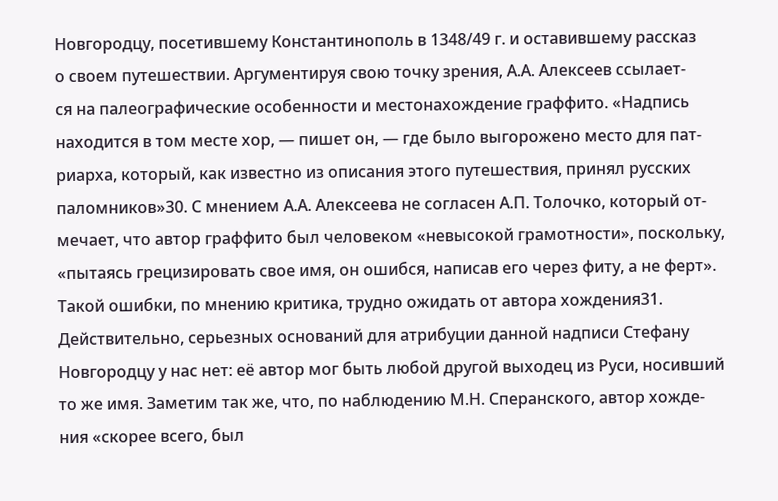Новгородцу, посетившему Константинополь в 1348/49 г. и оставившему рассказ
о своем путешествии. Аргументируя свою точку зрения, А.А. Алексеев ссылает-
ся на палеографические особенности и местонахождение граффито. «Надпись
находится в том месте хор, — пишет он, — где было выгорожено место для пат-
риарха, который, как известно из описания этого путешествия, принял русских
паломников»30. С мнением А.А. Алексеева не согласен А.П. Толочко, который от-
мечает, что автор граффито был человеком «невысокой грамотности», поскольку,
«пытаясь грецизировать свое имя, он ошибся, написав его через фиту, а не ферт».
Такой ошибки, по мнению критика, трудно ожидать от автора хождения31.
Действительно, серьезных оснований для атрибуции данной надписи Стефану
Новгородцу у нас нет: её автор мог быть любой другой выходец из Руси, носивший
то же имя. Заметим так же, что, по наблюдению М.Н. Сперанского, автор хожде-
ния «скорее всего, был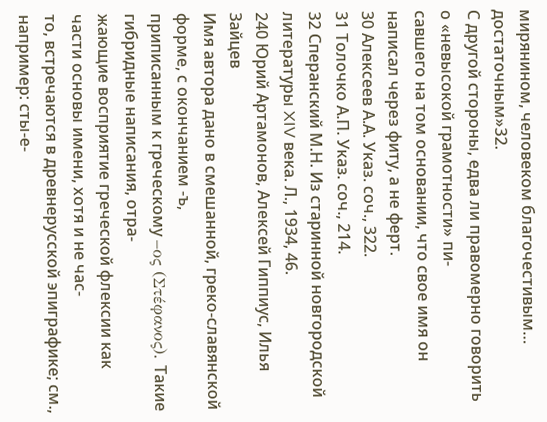мирянином, человеком благочестивым… достаточным»32.
С другой стороны, едва ли правомерно говорить о «невысокой грамотности» пи-
савшего на том основании, что свое имя он написал через фиту, а не ферт.
30 Алексеев А.А. Указ. соч., 322.
31 Толочко А.П. Указ. соч., 214.
32 Сперанский М.Н. Из старинной новгородской литературы XIV века. Л., 1934, 46.
240 Юрий Артамонов, Алексей Гиппиус, Илья Зайцев
Имя автора дано в смешанной, греко-славянской форме, с окончанием -ъ,
приписанным к греческому –ος (Στέφανος). Такие гибридные написания, отра-
жающие восприятие греческой флексии как части основы имени, хотя и не час-
то, встречаются в древнерусской эпиграфике; см., например: сты-е-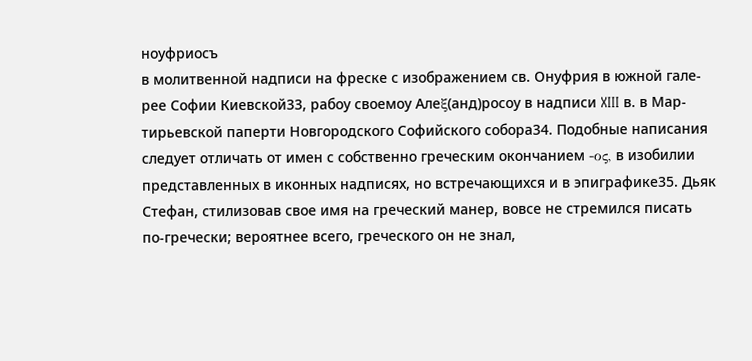ноуфриосъ
в молитвенной надписи на фреске с изображением св. Онуфрия в южной гале-
рее Софии Киевской33, рабоу своемоу Алеξ(анд)росоу в надписи XIII в. в Мар-
тирьевской паперти Новгородского Софийского собора34. Подобные написания
следует отличать от имен с собственно греческим окончанием -ος, в изобилии
представленных в иконных надписях, но встречающихся и в эпиграфике35. Дьяк
Стефан, стилизовав свое имя на греческий манер, вовсе не стремился писать
по-гречески; вероятнее всего, греческого он не знал,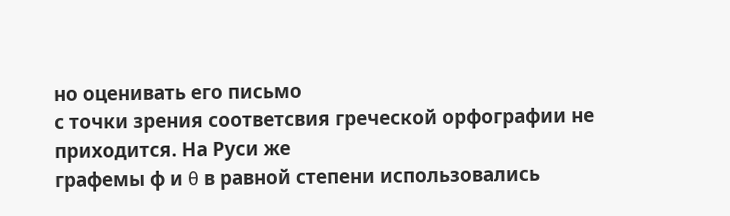но оценивать его письмо
с точки зрения соответсвия греческой орфографии не приходится. На Руси же
графемы ф и θ в равной степени использовались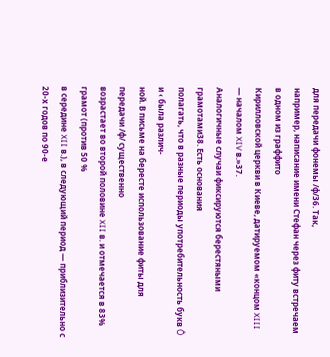для передачи фонемы /ф/36. Так,
например, написание имени Стефан через фиту встречаем в одном из граффито
Кирилловской церкви в Киеве, датируемом «концом XIII — началом XIV в.»37.
Аналогичные случаи фиксируются берестяными грамотами38. Есть основания
полагать, что в разные периоды употребительность букв Ô и ‹ была различ-
ной. В письме на бересте использование фиты для передачи /ф/ существенно
возрастает во второй половине XII в. и отмечается в 83% грамот (против 50 %
в середине XII в.), в следующий период — приблизительно с 20-х годов по 90-е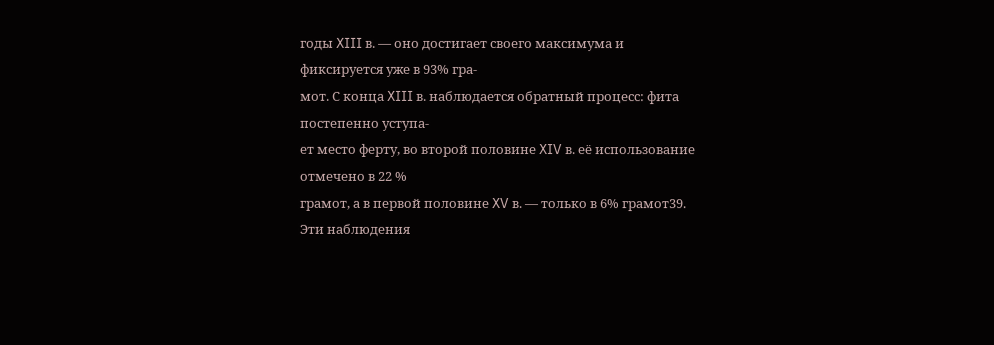годы XIII в. — оно достигает своего максимума и фиксируется уже в 93% гра-
мот. С конца XIII в. наблюдается обратный процесс: фита постепенно уступа-
ет место ферту, во второй половине XIV в. её использование отмечено в 22 %
грамот, а в первой половине XV в. — только в 6% грамот39. Эти наблюдения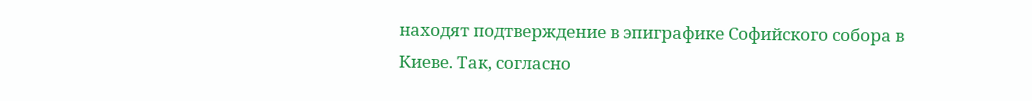находят подтверждение в эпиграфике Софийского собора в Киеве. Так, согласно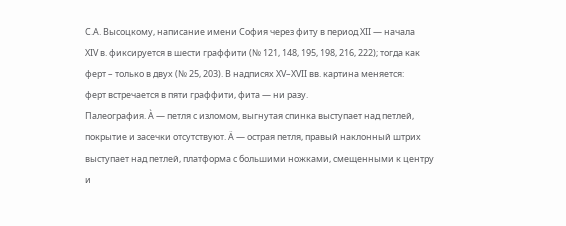С.А. Высоцкому, написание имени София через фиту в период XII — начала
XIV в. фиксируется в шести граффити (№ 121, 148, 195, 198, 216, 222); тогда как
ферт – только в двух (№ 25, 203). В надписях XV–XVII вв. картина меняется:
ферт встречается в пяти граффити, фита — ни разу.
Палеография. À — петля с изломом, выгнутая спинка выступает над петлей,
покрытие и засечки отсутствуют. Ä — острая петля, правый наклонный штрих
выступает над петлей, платформа с большими ножками, смещенными к центру
и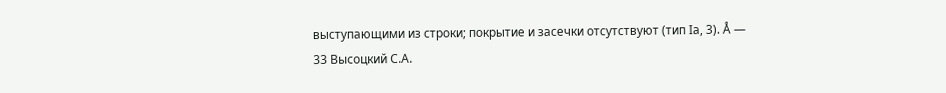выступающими из строки; покрытие и засечки отсутствуют (тип Iа, 3). Å —
33 Высоцкий С.А.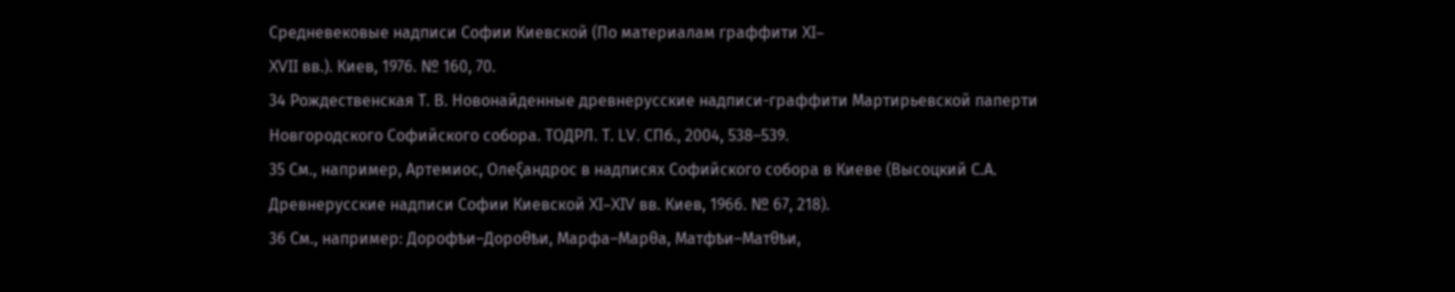Средневековые надписи Софии Киевской (По материалам граффити XI–
XVII вв.). Киев, 1976. № 160, 70.
34 Рождественская Т. В. Новонайденные древнерусские надписи-граффити Мартирьевской паперти
Новгородского Софийского собора. ТОДРЛ. Т. LV. СПб., 2004, 538–539.
35 См., например, Артемиос, Олеξандрос в надписях Софийского собора в Киеве (Высоцкий С.А.
Древнерусские надписи Софии Киевской XI–XIV вв. Киев, 1966. № 67, 218).
36 См., например: Дорофѣи–Дороθѣи, Марфа–Марθа, Матфѣи–Матθѣи,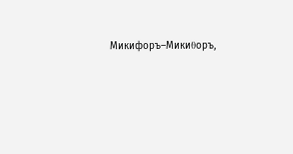Микифоръ–Микиθоръ,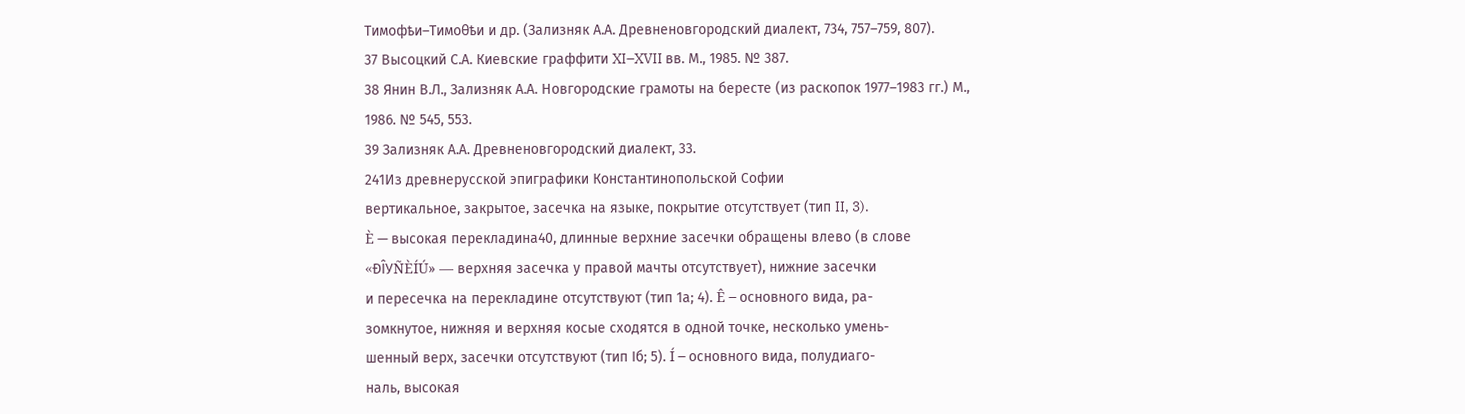Тимофѣи–Тимоθѣи и др. (Зализняк А.А. Древненовгородский диалект, 734, 757–759, 807).
37 Высоцкий С.А. Киевские граффити XI–XVII вв. М., 1985. № 387.
38 Янин В.Л., Зализняк А.А. Новгородские грамоты на бересте (из раскопок 1977–1983 гг.) М.,
1986. № 545, 553.
39 Зализняк А.А. Древненовгородский диалект, 33.
241Из древнерусской эпиграфики Константинопольской Софии
вертикальное, закрытое, засечка на языке, покрытие отсутствует (тип II, 3).
È — высокая перекладина40, длинные верхние засечки обращены влево (в слове
«ÐÎУÑÈÍÚ» — верхняя засечка у правой мачты отсутствует), нижние засечки
и пересечка на перекладине отсутствуют (тип 1а; 4). Ê – основного вида, ра-
зомкнутое, нижняя и верхняя косые сходятся в одной точке, несколько умень-
шенный верх, засечки отсутствуют (тип Iб; 5). Í – основного вида, полудиаго-
наль, высокая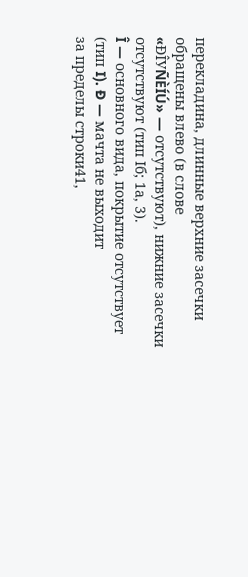перекладина, длинные верхние засечки обращены влево (в слове
«ÐÎУÑÈÍÚ» — отсутствуют), нижние засечки отсутствуют (тип Iб; 1а, 3).
Î — основного вида, покрытие отсутствует (тип I). Ð — мачта не выходит
за пределы строки41,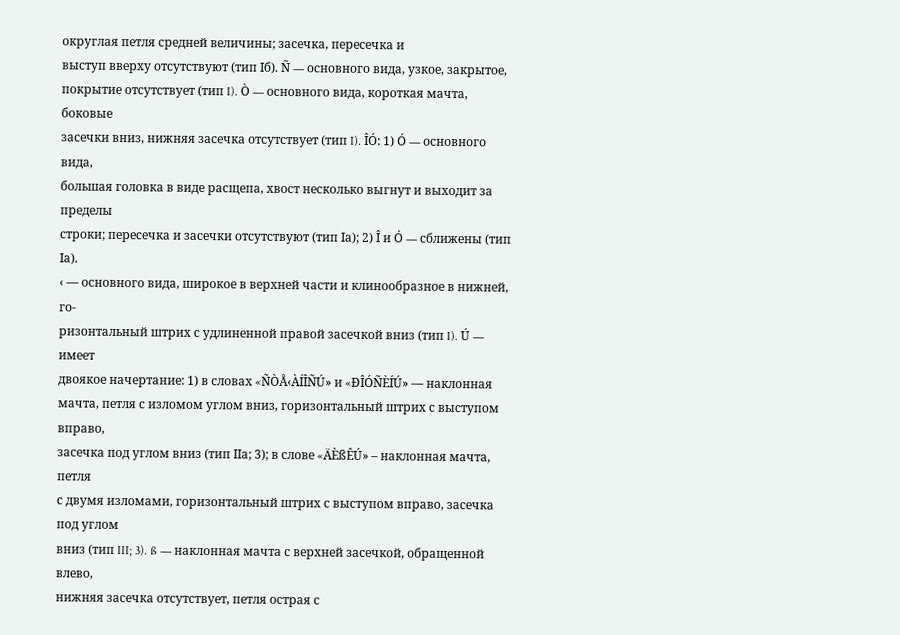округлая петля средней величины; засечка, пересечка и
выступ вверху отсутствуют (тип Iб). Ñ — основного вида, узкое, закрытое,
покрытие отсутствует (тип I). Ò — основного вида, короткая мачта, боковые
засечки вниз, нижняя засечка отсутствует (тип I). ÎÓ: 1) Ó — основного вида,
большая головка в виде расщепа, хвост несколько выгнут и выходит за пределы
строки; пересечка и засечки отсутствуют (тип Iа); 2) Î и Ó — сближены (тип Iа).
‹ — основного вида, широкое в верхней части и клинообразное в нижней, го-
ризонтальный штрих с удлиненной правой засечкой вниз (тип I). Ú — имеет
двоякое начертание: 1) в словах «ÑÒÅ‹ÀÍÎÑÚ» и «ÐÎÓÑÈÍÚ» — наклонная
мачта, петля с изломом углом вниз, горизонтальный штрих с выступом вправо,
засечка под углом вниз (тип IIа; 3); в слове «ÄÈßÊÚ» – наклонная мачта, петля
с двумя изломами, горизонтальный штрих с выступом вправо, засечка под углом
вниз (тип III; 3). ß — наклонная мачта с верхней засечкой, обращенной влево,
нижняя засечка отсутствует, петля острая с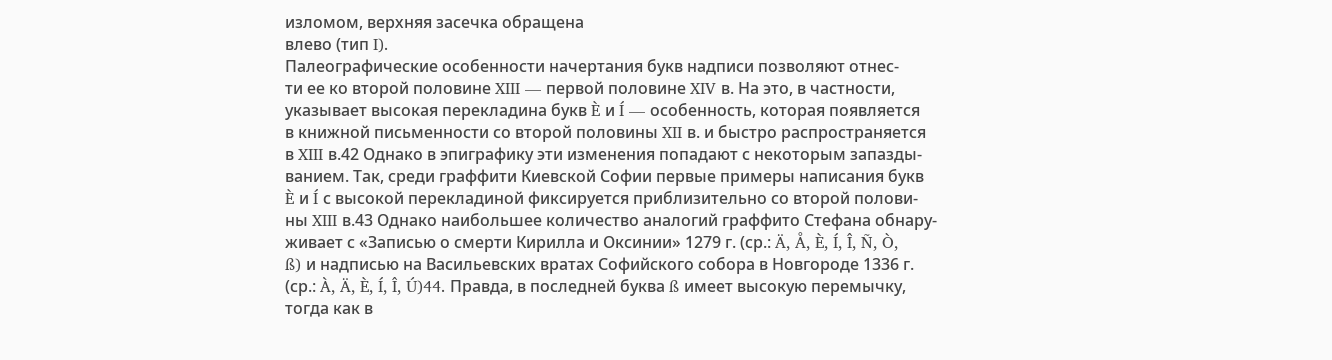изломом, верхняя засечка обращена
влево (тип I).
Палеографические особенности начертания букв надписи позволяют отнес-
ти ее ко второй половине XIII — первой половине XIV в. На это, в частности,
указывает высокая перекладина букв È и Í — особенность, которая появляется
в книжной письменности со второй половины XII в. и быстро распространяется
в XIII в.42 Однако в эпиграфику эти изменения попадают с некоторым запазды-
ванием. Так, среди граффити Киевской Софии первые примеры написания букв
È и Í с высокой перекладиной фиксируется приблизительно со второй полови-
ны XIII в.43 Однако наибольшее количество аналогий граффито Стефана обнару-
живает с «Записью о смерти Кирилла и Оксинии» 1279 г. (ср.: Ä, Å, È, Í, Î, Ñ, Ò,
ß) и надписью на Васильевских вратах Софийского собора в Новгороде 1336 г.
(ср.: À, Ä, È, Í, Î, Ú)44. Правда, в последней буква ß имеет высокую перемычку,
тогда как в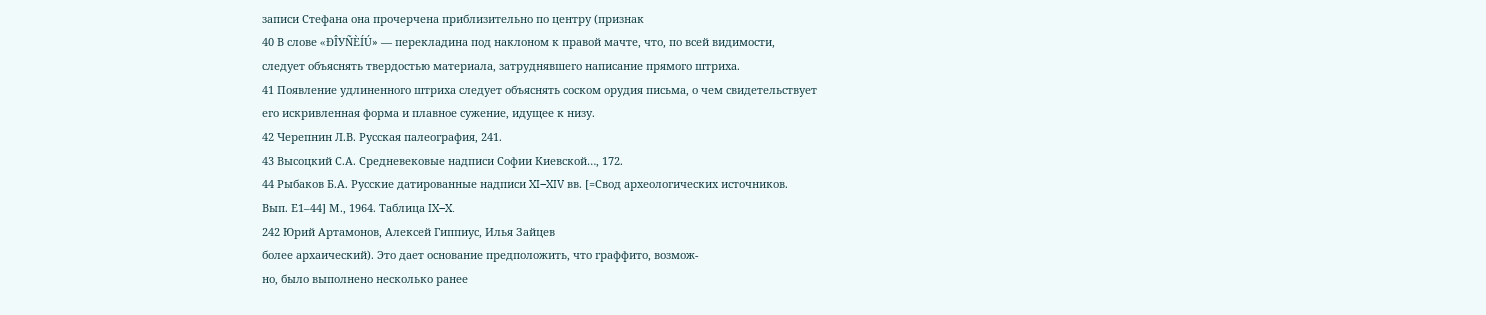записи Стефана она прочерчена приблизительно по центру (признак
40 В слове «ÐÎУÑÈÍÚ» — перекладина под наклоном к правой мачте, что, по всей видимости,
следует объяснять твердостью материала, затруднявшего написание прямого штриха.
41 Появление удлиненного штриха следует объяснять соском орудия письма, о чем свидетельствует
его искривленная форма и плавное сужение, идущее к низу.
42 Черепнин Л.В. Русская палеография, 241.
43 Высоцкий С.А. Средневековые надписи Софии Киевской…, 172.
44 Рыбаков Б.А. Русские датированные надписи XI–XIV вв. [=Свод археологических источников.
Вып. Е1–44] М., 1964. Таблица IX–X.
242 Юрий Артамонов, Алексей Гиппиус, Илья Зайцев
более архаический). Это дает основание предположить, что граффито, возмож-
но, было выполнено несколько ранее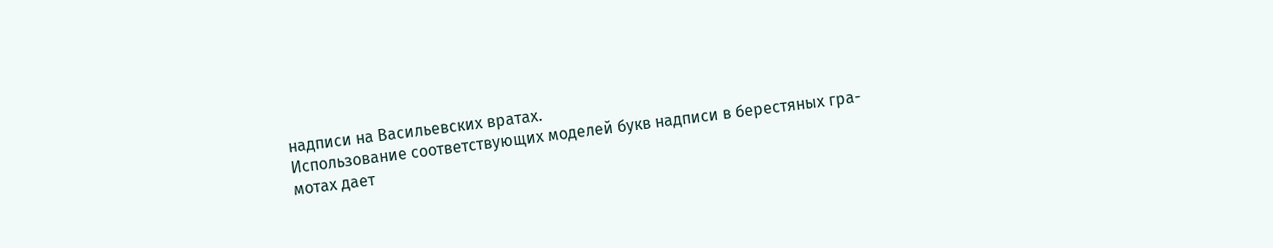надписи на Васильевских вратах.
Использование соответствующих моделей букв надписи в берестяных гра-
мотах дает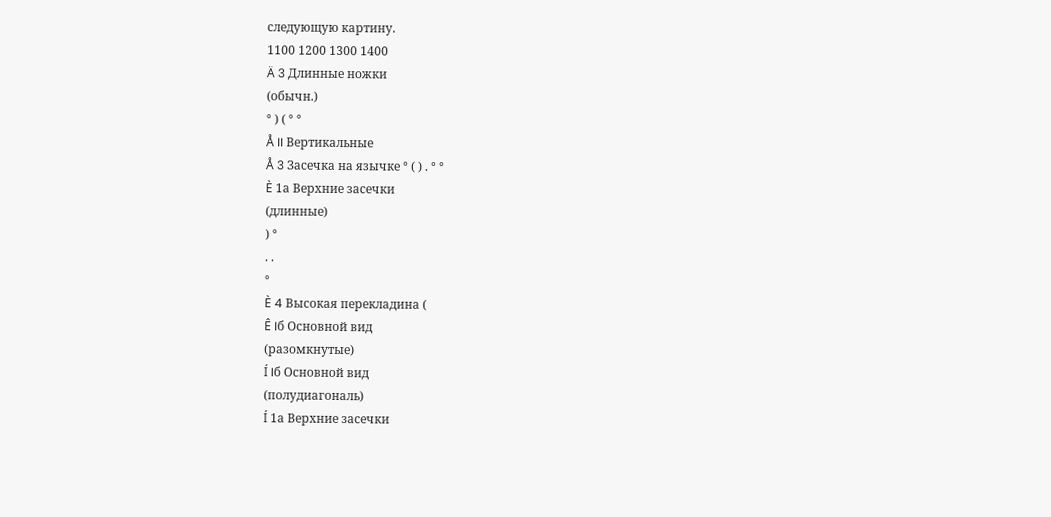следующую картину.
1100 1200 1300 1400
Ä 3 Длинные ножки
(обычн.)
° ) ( ° °
Å II Вертикальные
Å 3 Засечка на язычке ° ( ) . ° °
È 1а Верхние засечки
(длинные)
) °
. .
°
È 4 Высокая перекладина (
Ê Iб Основной вид
(разомкнутые)
Í Iб Основной вид
(полудиагональ)
Í 1а Верхние засечки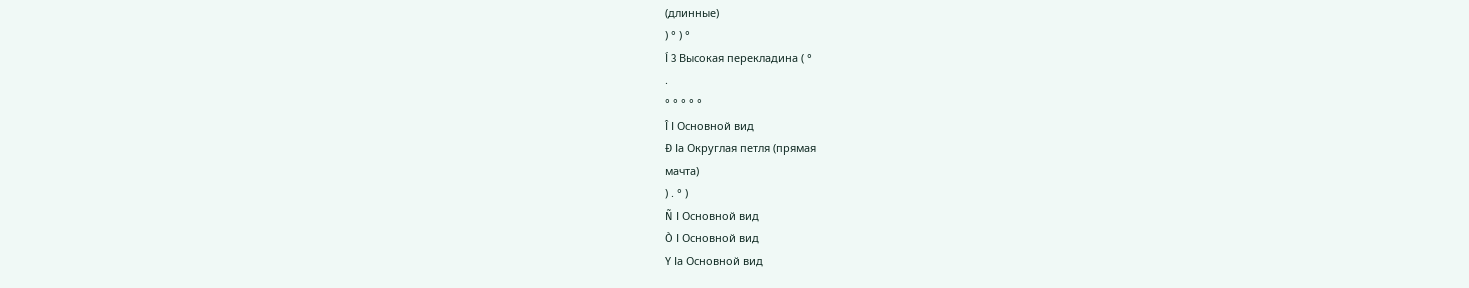(длинные)
) ° ) °
Í 3 Высокая перекладина ( °
.
° ° ° ° °
Î I Основной вид
Ð Iа Округлая петля (прямая
мачта)
) . ° )
Ñ I Основной вид
Ò I Основной вид
Y Iа Основной вид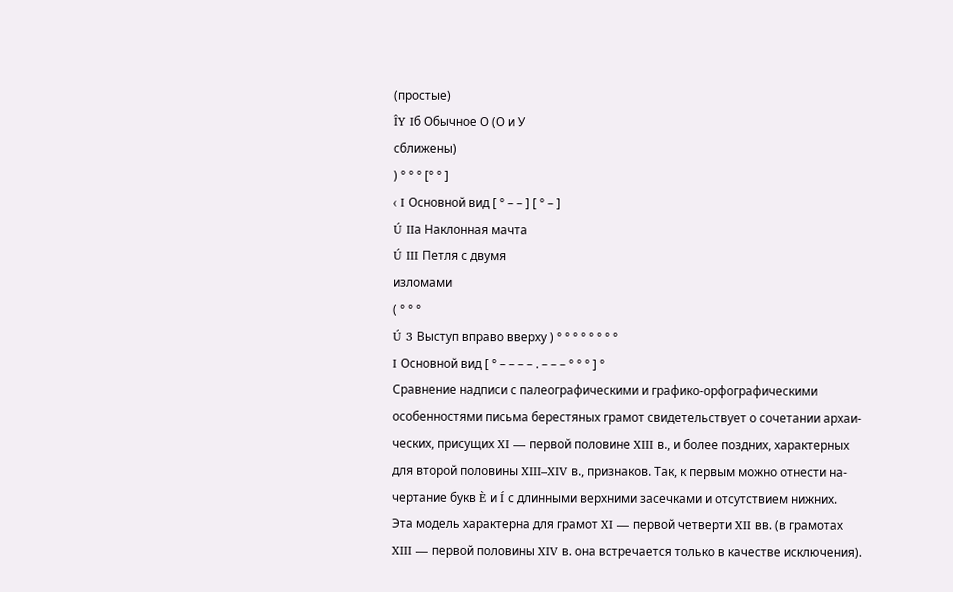(простые)
ÎY Iб Обычное О (О и У
сближены)
) ° ° ° [° ° ]
‹ I Основной вид [ ° – – ] [ ° – ]
Ú IIа Наклонная мачта
Ú III Петля с двумя
изломами
( ° ° °
Ú 3 Выступ вправо вверху ) ° ° ° ° ° ° ° °
I Основной вид [ ° – – – – . – – – ° ° ° ] °
Сравнение надписи с палеографическими и графико-орфографическими
особенностями письма берестяных грамот свидетельствует о сочетании архаи-
ческих, присущих XI — первой половине XIII в., и более поздних, характерных
для второй половины XIII–XIV в., признаков. Так, к первым можно отнести на-
чертание букв È и Í с длинными верхними засечками и отсутствием нижних.
Эта модель характерна для грамот XI — первой четверти XII вв. (в грамотах
XIII — первой половины XIV в. она встречается только в качестве исключения).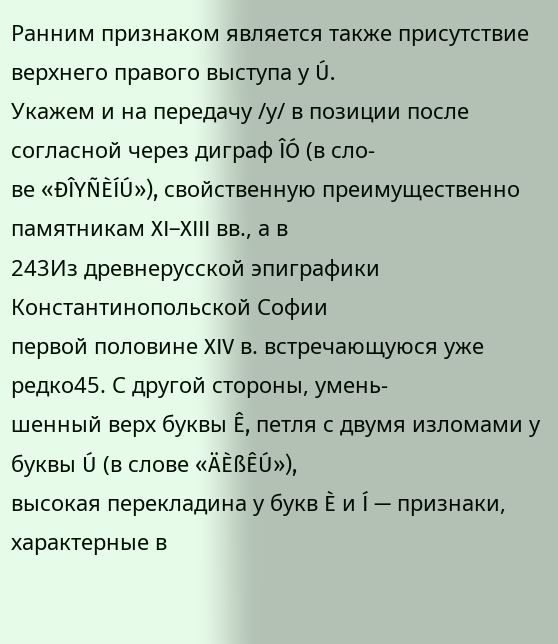Ранним признаком является также присутствие верхнего правого выступа у Ú.
Укажем и на передачу /у/ в позиции после согласной через диграф ÎÓ (в сло-
ве «ÐÎYÑÈÍÚ»), свойственную преимущественно памятникам XI–XIII вв., а в
243Из древнерусской эпиграфики Константинопольской Софии
первой половине XIV в. встречающуюся уже редко45. С другой стороны, умень-
шенный верх буквы Ê, петля с двумя изломами у буквы Ú (в слове «ÄÈßÊÚ»),
высокая перекладина у букв È и Í — признаки, характерные в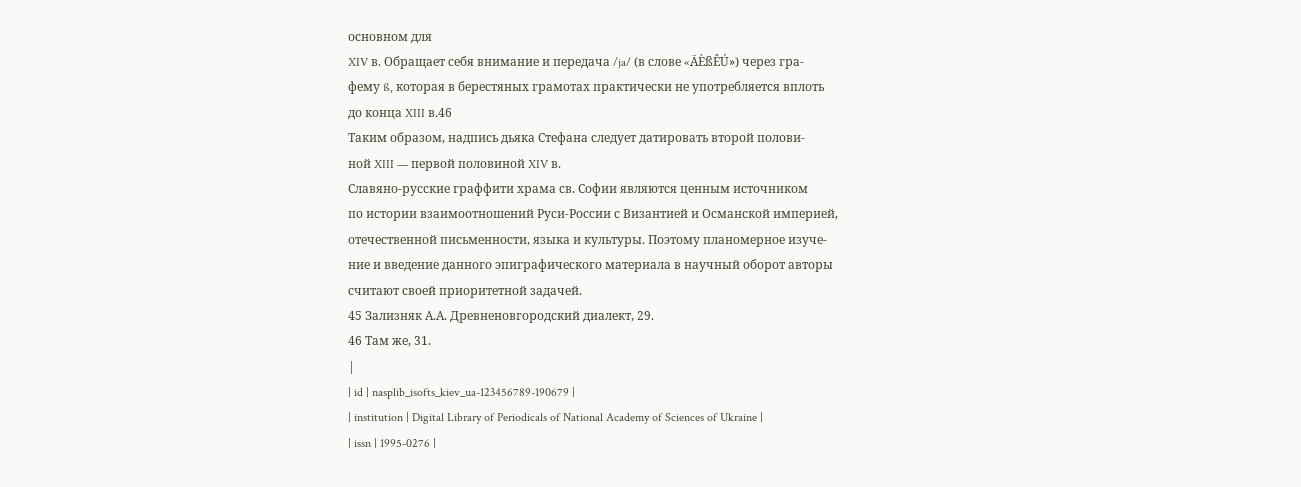основном для
XIV в. Обращает себя внимание и передача /ja/ (в слове «ÄÈßÊÚ») через гра-
фему ß, которая в берестяных грамотах практически не употребляется вплоть
до конца XIII в.46
Таким образом, надпись дьяка Стефана следует датировать второй полови-
ной XIII — первой половиной XIV в.
Славяно-русские граффити храма св. Софии являются ценным источником
по истории взаимоотношений Руси-России с Византией и Османской империей,
отечественной письменности, языка и культуры. Поэтому планомерное изуче-
ние и введение данного эпиграфического материала в научный оборот авторы
считают своей приоритетной задачей.
45 Зализняк А.А. Древненовгородский диалект, 29.
46 Там же, 31.
|
| id | nasplib_isofts_kiev_ua-123456789-190679 |
| institution | Digital Library of Periodicals of National Academy of Sciences of Ukraine |
| issn | 1995-0276 |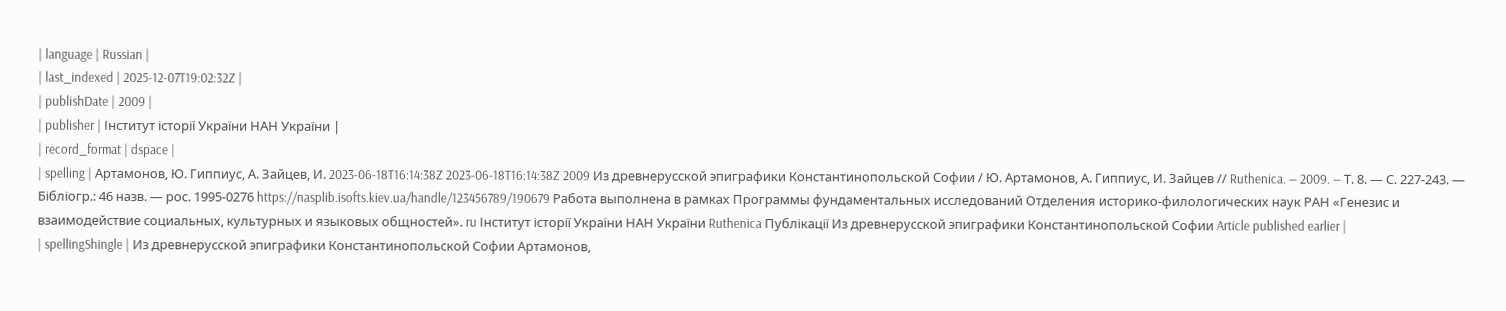| language | Russian |
| last_indexed | 2025-12-07T19:02:32Z |
| publishDate | 2009 |
| publisher | Інститут історії України НАН України |
| record_format | dspace |
| spelling | Артамонов, Ю. Гиппиус, А. Зайцев, И. 2023-06-18T16:14:38Z 2023-06-18T16:14:38Z 2009 Из древнерусской эпиграфики Константинопольской Софии / Ю. Артамонов, А. Гиппиус, И. Зайцев // Ruthenica. — 2009. — Т. 8. — С. 227-243. — Бібліогр.: 46 назв. — рос. 1995-0276 https://nasplib.isofts.kiev.ua/handle/123456789/190679 Работа выполнена в рамках Программы фундаментальных исследований Отделения историко-филологических наук РАН «Генезис и взаимодействие социальных, культурных и языковых общностей». ru Інститут історії України НАН України Ruthenica Публікації Из древнерусской эпиграфики Константинопольской Софии Article published earlier |
| spellingShingle | Из древнерусской эпиграфики Константинопольской Софии Артамонов,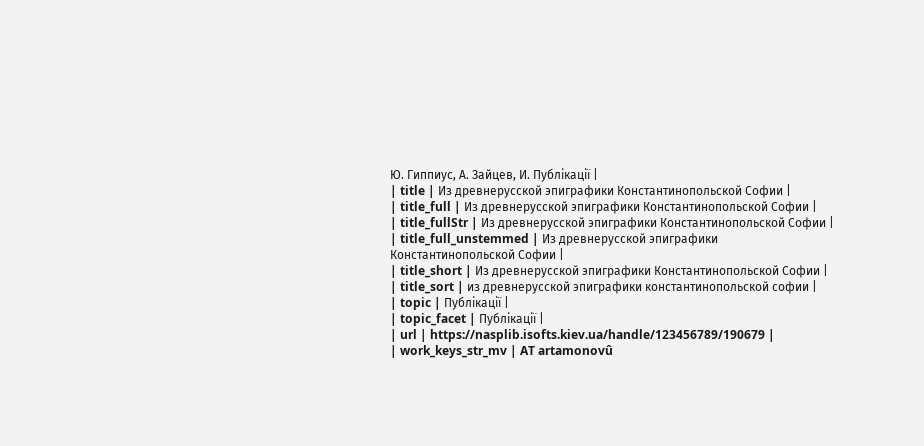Ю. Гиппиус, А. Зайцев, И. Публікації |
| title | Из древнерусской эпиграфики Константинопольской Софии |
| title_full | Из древнерусской эпиграфики Константинопольской Софии |
| title_fullStr | Из древнерусской эпиграфики Константинопольской Софии |
| title_full_unstemmed | Из древнерусской эпиграфики Константинопольской Софии |
| title_short | Из древнерусской эпиграфики Константинопольской Софии |
| title_sort | из древнерусской эпиграфики константинопольской софии |
| topic | Публікації |
| topic_facet | Публікації |
| url | https://nasplib.isofts.kiev.ua/handle/123456789/190679 |
| work_keys_str_mv | AT artamonovû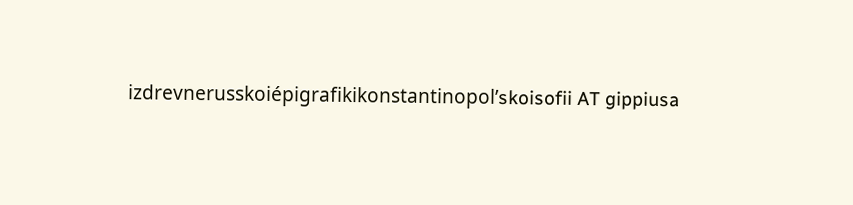izdrevnerusskoiépigrafikikonstantinopolʹskoisofii AT gippiusa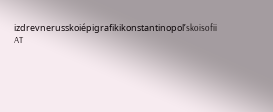izdrevnerusskoiépigrafikikonstantinopolʹskoisofii AT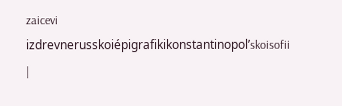zaicevi izdrevnerusskoiépigrafikikonstantinopolʹskoisofii |